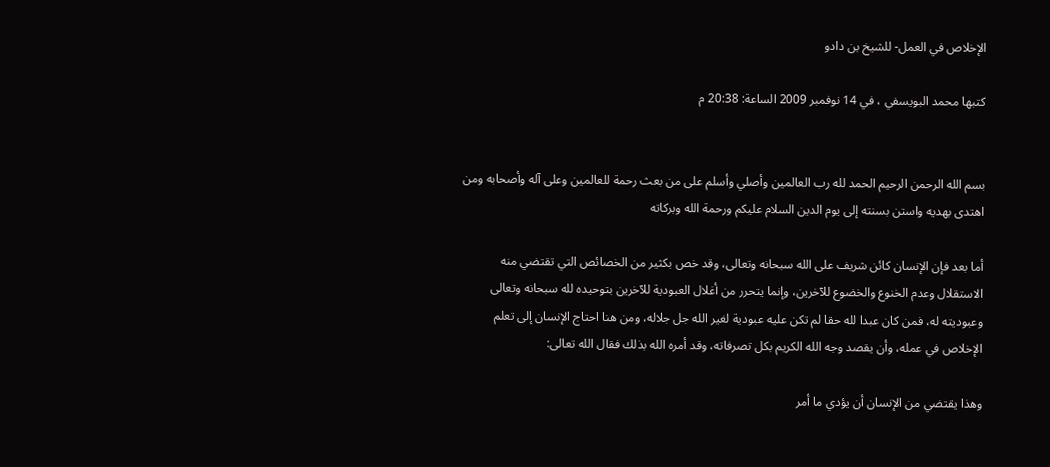الإخلاص في العمل- للشيخ بن دادو

كتبها محمد البويسفي ، في 14 نوفمبر 2009 الساعة: 20:38 م


بسم الله الرحمن الرحيم الحمد لله رب العالمين وأصلي وأسلم على من بعث رحمة للعالمين وعلى آله وأصحابه ومن اهتدى بهديه واستن بسنته إلى يوم الدين السلام عليكم ورحمة الله وبركاته

أما بعد فإن الإنسان كائن شريف على الله سبحانه وتعالى، وقد خص بكثير من الخصائص التي تقتضي منه الاستقلال وعدم الخنوع والخضوع للآخرين، وإنما يتحرر من أغلال العبودية للآخرين بتوحيده لله سبحانه وتعالى وعبوديته له، فمن كان عبدا لله حقا لم تكن عليه عبودية لغير الله جل جلاله، ومن هنا احتاج الإنسان إلى تعلم الإخلاص في عمله، وأن يقصد وجه الله الكريم بكل تصرفاته، وقد أمره الله بذلك فقال الله تعالى:

وهذا يقتضي من الإنسان أن يؤدي ما أمر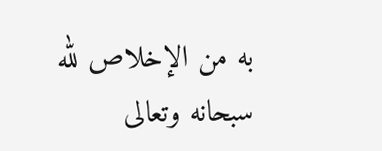به من الإخلاص لله سبحانه وتعالى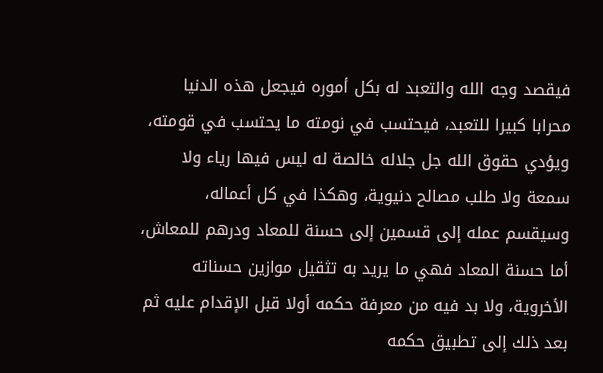فيقصد وجه الله والتعبد له بكل أموره فيجعل هذه الدنيا محرابا كبيرا للتعبد، فيحتسب في نومته ما يحتسب في قومته، ويؤدي حقوق الله جل جلاله خالصة له ليس فيها رياء ولا سمعة ولا طلب مصالح دنيوية، وهكذا في كل أعماله، وسيقسم عمله إلى قسمين إلى حسنة للمعاد ودرهم للمعاش، أما حسنة المعاد فهي ما يريد به تثقيل موازين حسناته الأخروية، ولا بد فيه من معرفة حكمه أولا قبل الإقدام عليه ثم بعد ذلك إلى تطبيق حكمه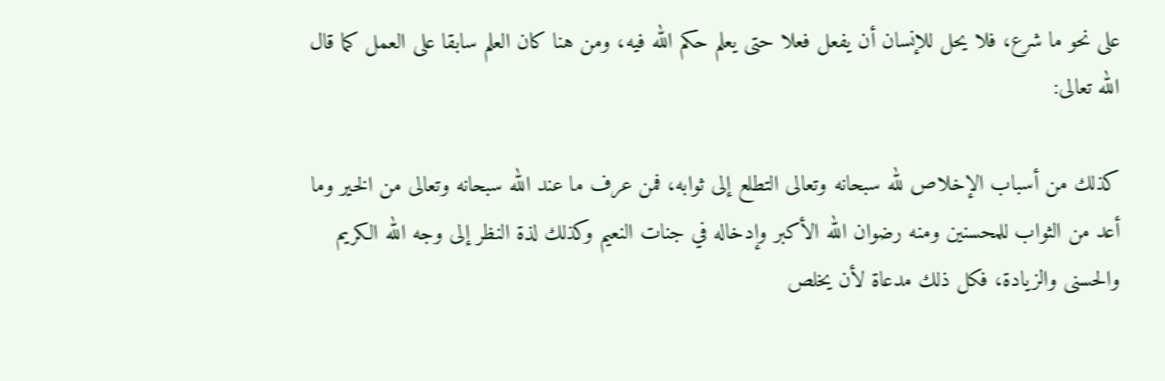على نحو ما شرع، فلا يحل للإنسان أن يفعل فعلا حتى يعلم حكم الله فيه، ومن هنا كان العلم سابقا على العمل كما قال الله تعالى:

كذلك من أسباب الإخلاص لله سبحانه وتعالى التطلع إلى ثوابه، فمن عرف ما عند الله سبحانه وتعالى من الخير وما أعد من الثواب للمحسنين ومنه رضوان الله الأكبر وإدخاله في جنات النعيم وكذلك لذة النظر إلى وجه الله الكريم والحسنى والزيادة، فكل ذلك مدعاة لأن يخلص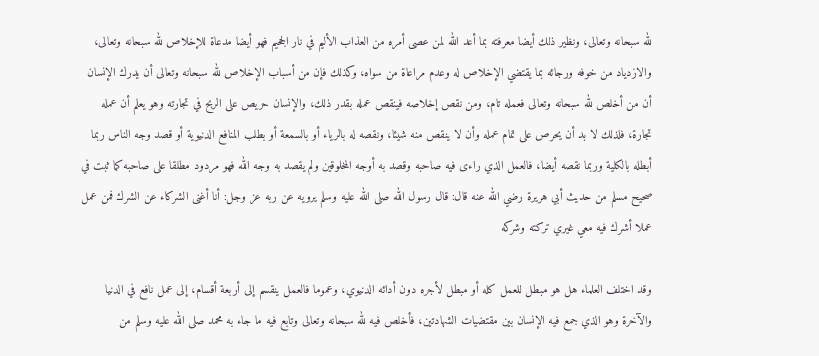لله سبحانه وتعالى، ونظير ذلك أيضا معرفته بما أعد الله لمن عصى أمره من العذاب الأليم في نار الجحيم فهو أيضا مدعاة للإخلاص لله سبحانه وتعالى، والازدياد من خوفه ورجائه بما يقتضي الإخلاص له وعدم مراعاة من سواه، وكذلك فإن من أسباب الإخلاص لله سبحانه وتعالى أن يدرك الإنسان أن من أخلص لله سبحانه وتعالى فعمله تام، ومن نقص إخلاصه فينقص عمله بقدر ذلك، والإنسان حريص على الربح في تجارته وهو يعلم أن عمله تجارة، فلذلك لا بد أن يحرص على تمام عمله وأن لا ينقص منه شيئا، ونقصه له بالرياء أو بالسمعة أو بطلب المنافع الدنيوية أو قصد وجه الناس ربما أبطله بالكلية وربما نقصه أيضا، فالعمل الذي راءى فيه صاحبه وقصد به أوجه المخلوقين ولم يقصد به وجه الله فهو مردود مطلقا على صاحبه كما ثبت في صحيح مسلم من حديث أبي هريرة رضي الله عنه قال: قال رسول الله صلى الله عليه وسلم يرويه عن ربه عز وجل: أنا أغنى الشركاء عن الشرك فمن عمل عملا أشرك فيه معي غيري تركته وشركه

وقد اختلف العلماء هل هو مبطل للعمل كله أو مبطل لأجره دون أدائه الدنيوي، وعموما فالعمل ينقسم إلى أربعة أقسام، إلى عمل نافع في الدنيا والآخرة وهو الذي جمع فيه الإنسان بين مقتضيات الشهادتين، فأخلص فيه لله سبحانه وتعالى وتابع فيه ما جاء به محمد صلى الله عليه وسلم من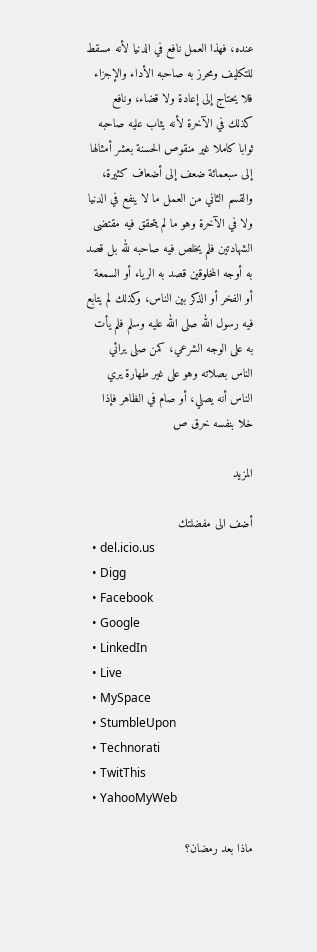عنده، فهذا العمل نافع في الدنيا لأنه مسقط للتكليف ومحرز به صاحبه الأداء والإجزاء فلا يحتاج إلى إعادة ولا قضاء، ونافع كذلك في الآخرة لأنه يثاب عليه صاحبه ثوابا كاملا غير منقوص الحسنة بعشر أمثالها إلى سبعمائة ضعف إلى أضعاف كثيرة، والقسم الثاني من العمل ما لا ينفع في الدنيا ولا في الآخرة وهو ما لم يتحقق فيه مقتضى الشهادتين فلم يخلص فيه صاحبه لله بل قصد به أوجه المخلوقين قصد به الرياء أو السمعة أو الفخر أو الذكر بين الناس، وكذلك لم يتابع فيه رسول الله صلى الله عليه وسلم فلم يأت به على الوجه الشرعي، كمن صلى يرائي الناس بصلاته وهو على غير طهارة يري الناس أنه يصلي، أو صام في الظاهر فإذا خلا بنفسه خرق ص

المزيد

أضف الى مفضلتك
  • del.icio.us
  • Digg
  • Facebook
  • Google
  • LinkedIn
  • Live
  • MySpace
  • StumbleUpon
  • Technorati
  • TwitThis
  • YahooMyWeb

ماذا بعد رمضان؟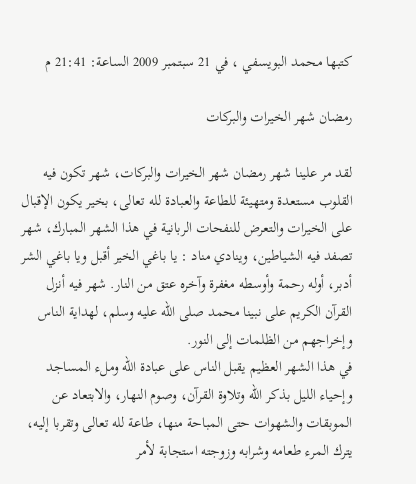كتبها محمد البويسفي ، في 21 سبتمبر 2009 الساعة: 21:41 م

رمضان شهر الخيرات والبركات

لقد مر علينا شهر رمضان شهر الخيرات والبركات، شهر تكون فيه القلوب مستعدة ومتهيئة للطاعة والعبادة لله تعالى، بخير يكون الإقبال على الخيرات والتعرض للنفحات الربانية في هذا الشهر المبارك، شهر تصفد فيه الشياطين، وينادي مناد : يا باغي الخير أقبل ويا باغي الشر أدبر، أوله رحمة وأوسطه مغفرة وآخره عتق من النار. شهر فيه أنزل القرآن الكريم على نبينا محمد صلى الله عليه وسلم، لهداية الناس وإخراجهم من الظلمات إلى النور.
في هذا الشهر العظيم يقبل الناس على عبادة الله وملء المساجد وإحياء الليل بذكر الله وتلاوة القرآن، وصوم النهار، والابتعاد عن الموبقات والشهوات حتى المباحة منها، طاعة لله تعالى وتقربا إليه، يترك المرء طعامه وشرابه وزوجته استجابة لأمر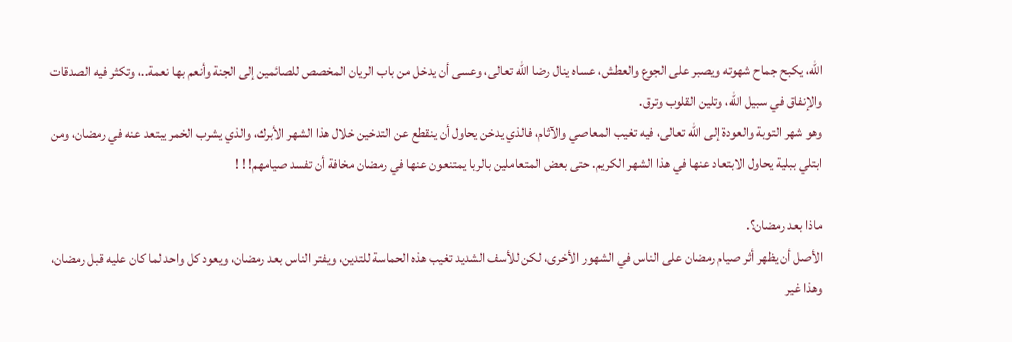الله، يكبح جماح شهوته ويصبر على الجوع والعطش، عساه ينال رضا الله تعالى، وعسى أن يدخل من باب الريان المخصص للصائمين إلى الجنة وأنعم بها نعمة..، وتكثر فيه الصدقات والإنفاق في سبيل الله، وتلين القلوب وترق.
وهو شهر التوبة والعودة إلى الله تعالى، فيه تغيب المعاصي والآثام، فالذي يدخن يحاول أن ينقطع عن التدخين خلال هذا الشهر الأبرك، والذي يشرب الخمر يبتعد عنه في رمضان، ومن ابتلي ببلية يحاول الابتعاد عنها في هذا الشهر الكريم. حتى بعض المتعاملين بالربا يمتنعون عنها في رمضان مخافة أن تفسد صيامهم! ! !

ماذا بعد رمضان؟.
الأصل أن يظهر أثر صيام رمضان على الناس في الشهور الأخرى، لكن للأسف الشديد تغيب هذه الحماسة للتدين، ويفتر الناس بعد رمضان، ويعود كل واحد لما كان عليه قبل رمضان، وهذا غير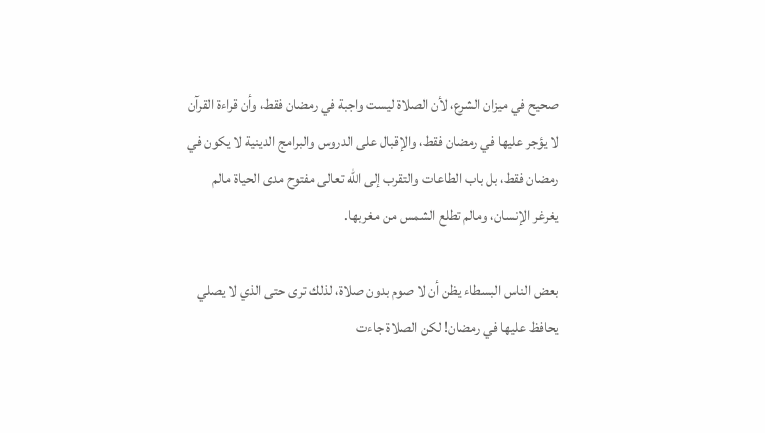صحيح في ميزان الشرع، لأن الصلاة ليست واجبة في رمضان فقط، وأن قراءة القرآن لا يؤجر عليها في رمضان فقط، والإقبال على الدروس والبرامج الدينية لا يكون في رمضان فقط، بل باب الطاعات والتقرب إلى الله تعالى مفتوح مدى الحياة مالم يغرغر الإنسان، ومالم تطلع الشمس من مغربها.

بعض الناس البسطاء يظن أن لا صوم بدون صلاة، لذلك ترى حتى الذي لا يصلي يحافظ عليها في رمضان! لكن الصلاة جاءت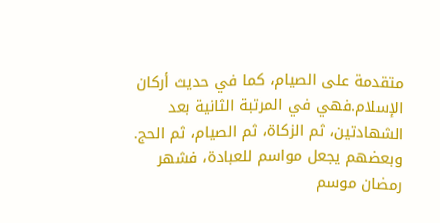متقدمة على الصيام، كما في حديث أركان الإسلام.فهي في المرتبة الثانية بعد الشهادتين، ثم الزكاة، ثم الصيام، ثم الحج.
وبعضهم يجعل مواسم للعبادة، فشهر رمضان موسم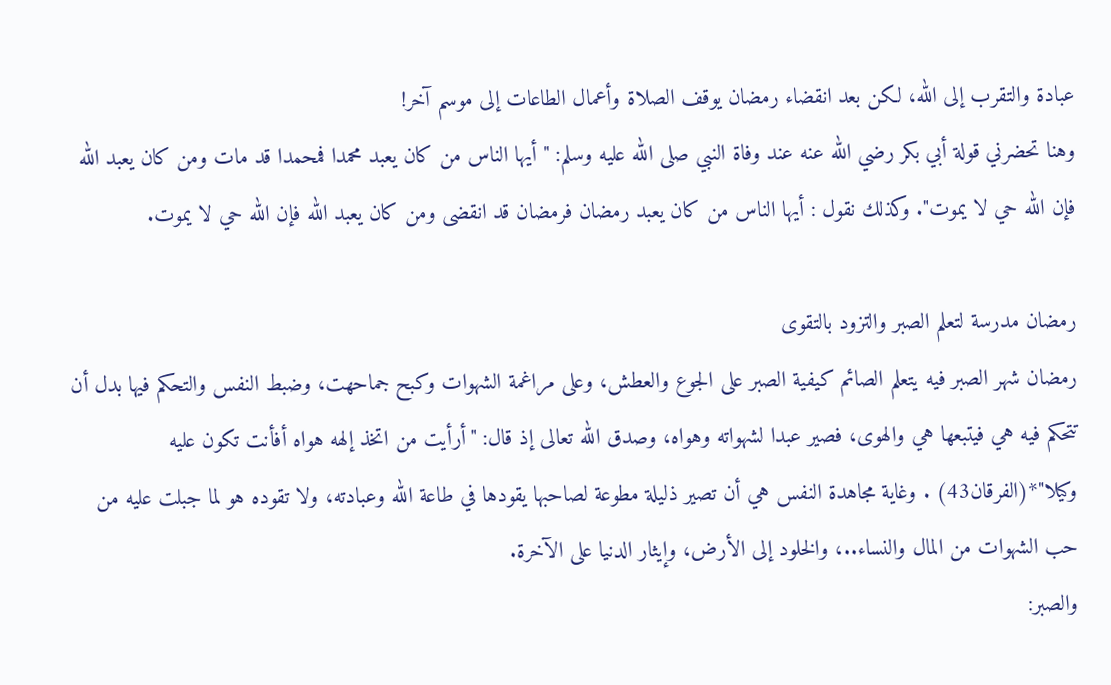عبادة والتقرب إلى الله، لكن بعد انقضاء رمضان يوقف الصلاة وأعمال الطاعات إلى موسم آخر!
وهنا تحضرني قولة أبي بكر رضي الله عنه عند وفاة النبي صلى الله عليه وسلم: " أيها الناس من كان يعبد محمدا فمحمدا قد مات ومن كان يعبد الله فإن الله حي لا يموت". وكذلك نقول : أيها الناس من كان يعبد رمضان فرمضان قد انقضى ومن كان يعبد الله فإن الله حي لا يموت.

رمضان مدرسة لتعلم الصبر والتزود بالتقوى
رمضان شهر الصبر فيه يتعلم الصائم كيفية الصبر على الجوع والعطش، وعلى مراغمة الشهوات وكبح جماحهت، وضبط النفس والتحكم فيها بدل أن تتحكم فيه هي فيتبعها هي والهوى، فصير عبدا لشهواته وهواه، وصدق الله تعالى إذ قال: "أرأيت من اتخذ إلهه هواه أفأنت تكون عليه وكيلا"*(الفرقان43) . وغاية مجاهدة النفس هي أن تصير ذليلة مطوعة لصاحبها يقودها في طاعة الله وعبادته، ولا تقوده هو لما جبلت عليه من حب الشهوات من المال والنساء..، والخلود إلى الأرض، وإيثار الدنيا على الآخرة.
والصبر: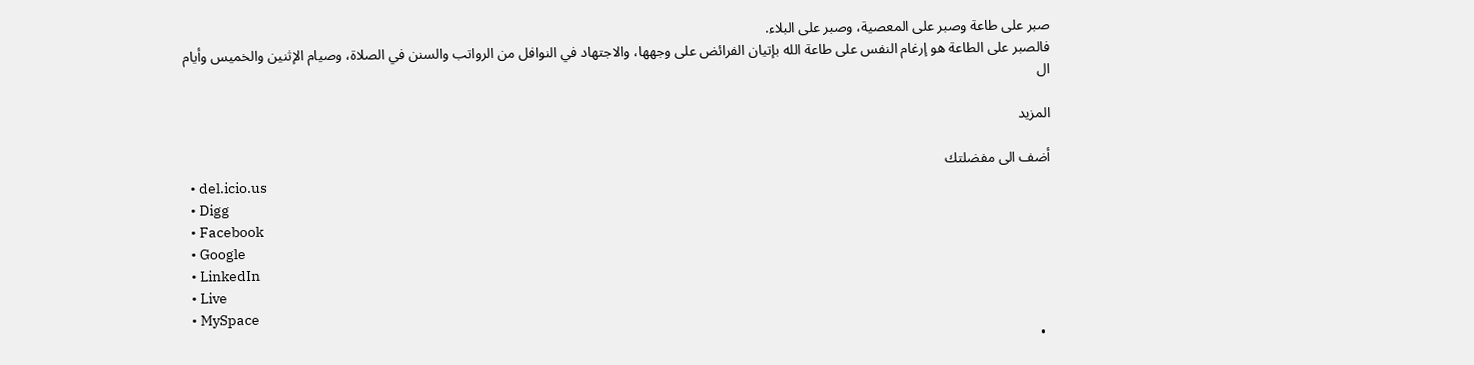صبر على طاعة وصبر على المعصية، وصبر على البلاء.
فالصبر على الطاعة هو إرغام النفس على طاعة الله بإتيان الفرائض على وجهها، والاجتهاد في النوافل من الرواتب والسنن في الصلاة، وصيام الإثنين والخميس وأيام ال

المزيد

أضف الى مفضلتك
  • del.icio.us
  • Digg
  • Facebook
  • Google
  • LinkedIn
  • Live
  • MySpace
  •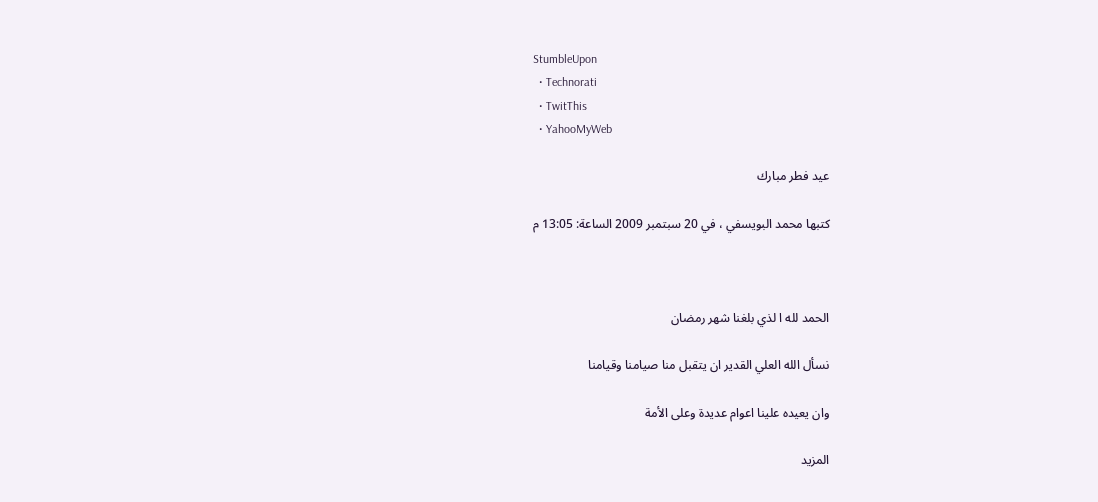StumbleUpon
  • Technorati
  • TwitThis
  • YahooMyWeb

عيد فطر مبارك

كتبها محمد البويسفي ، في 20 سبتمبر 2009 الساعة: 13:05 م



الحمد لله ا لذي بلغنا شهر رمضان

نسأل الله العلي القدير ان يتقبل منا صيامنا وقيامنا

وان يعيده علينا اعوام عديدة وعلى الأمة

المزيد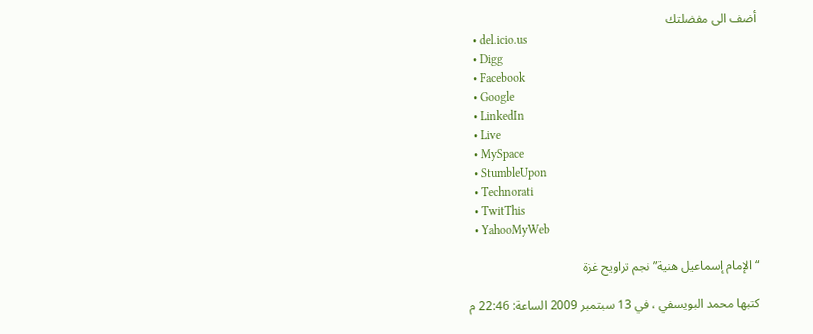أضف الى مفضلتك
  • del.icio.us
  • Digg
  • Facebook
  • Google
  • LinkedIn
  • Live
  • MySpace
  • StumbleUpon
  • Technorati
  • TwitThis
  • YahooMyWeb

“الإمام إسماعيل هنية” نجم تراويح غزة

كتبها محمد البويسفي ، في 13 سبتمبر 2009 الساعة: 22:46 م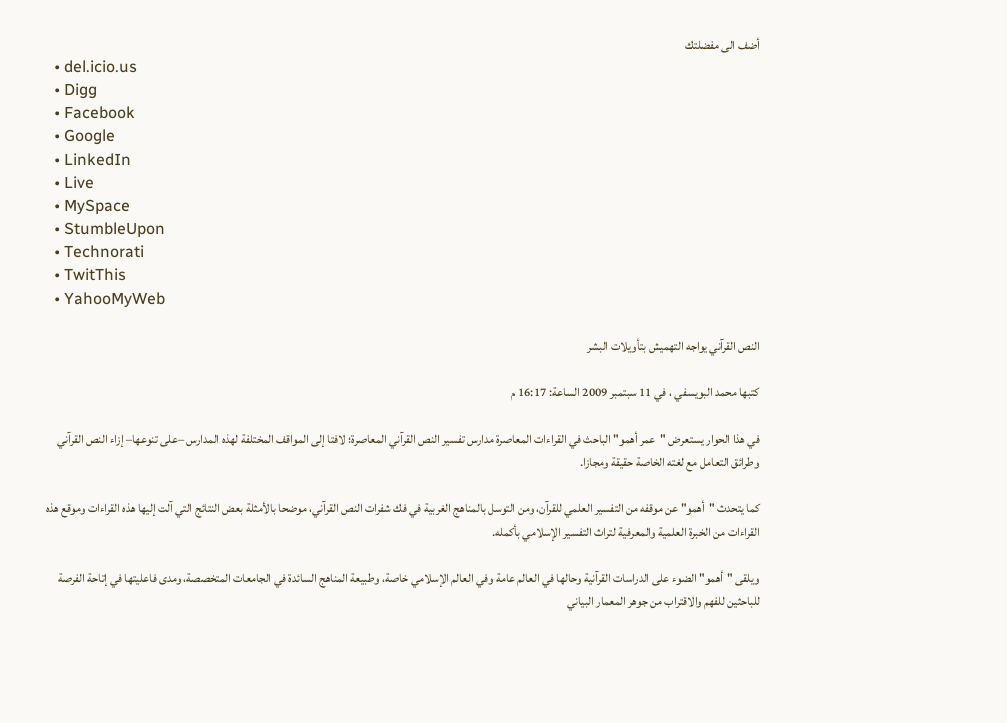أضف الى مفضلتك
  • del.icio.us
  • Digg
  • Facebook
  • Google
  • LinkedIn
  • Live
  • MySpace
  • StumbleUpon
  • Technorati
  • TwitThis
  • YahooMyWeb

النص القرآني يواجه التهميش بتأويلات البشر

كتبها محمد البويسفي ، في 11 سبتمبر 2009 الساعة: 16:17 م

في هذا الحوار يستعرض "عمر أهمو" الباحث في القراءات المعاصرة مدارس تفسير النص القرآني المعاصرة؛ لافتا إلى المواقف المختلفة لهذه المدارس –على تنوعها– إزاء النص القرآني وطرائق التعامل مع لغته الخاصة حقيقة ومجازا.

كما يتحدث "أهمو" عن موقفه من التفسير العلمي للقرآن، ومن التوسل بالمناهج الغربية في فك شفرات النص القرآني، موضحا بالأمثلة بعض النتائج التي آلت إليها هذه القراءات وموقع هذه القراءات من الخبرة العلمية والمعرفية لتراث التفسير الإسلامي بأكمله.

ويلقى "أهمو" الضوء على الدراسات القرآنية وحالها في العالم عامة وفي العالم الإسلامي خاصة، وطبيعة المناهج السائدة في الجامعات المتخصصة، ومدى فاعليتها في إتاحة الفرصة للباحثين للفهم والاقتراب من جوهر المعمار البياني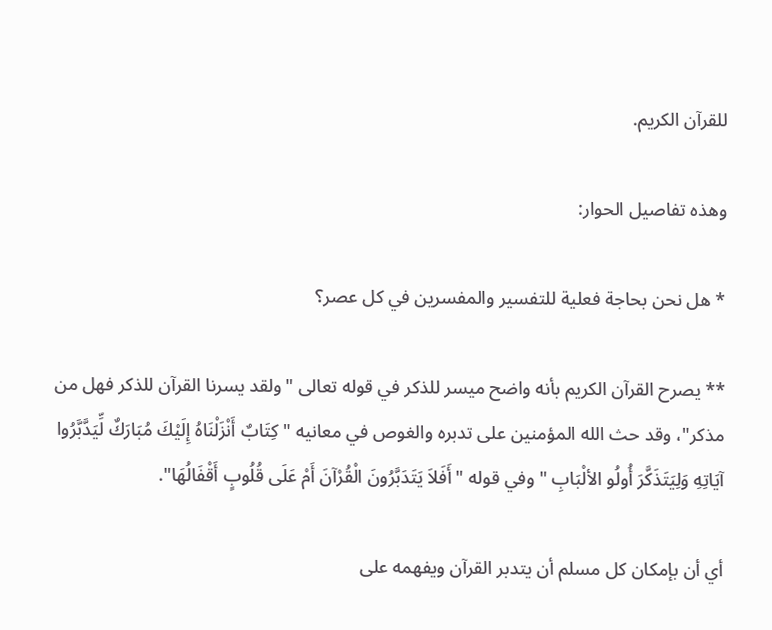للقرآن الكريم.

وهذه تفاصيل الحوار:

* هل نحن بحاجة فعلية للتفسير والمفسرين في كل عصر؟

** يصرح القرآن الكريم بأنه واضح ميسر للذكر في قوله تعالى "ولقد يسرنا القرآن للذكر فهل من مذكر"، وقد حث الله المؤمنين على تدبره والغوص في معانيه " كِتَابٌ أَنْزَلْنَاهُ إِلَيْكَ مُبَارَكٌ لِّيَدَّبَّرُوا آيَاتِهِ وَلِيَتَذَكَّرَ أُولُو الألْبَابِ " وفي قوله "أَفَلاَ يَتَدَبَّرُونَ الْقُرْآنَ أَمْ عَلَى قُلُوبٍ أَقْفَالُهَا".

أي أن بإمكان كل مسلم أن يتدبر القرآن ويفهمه على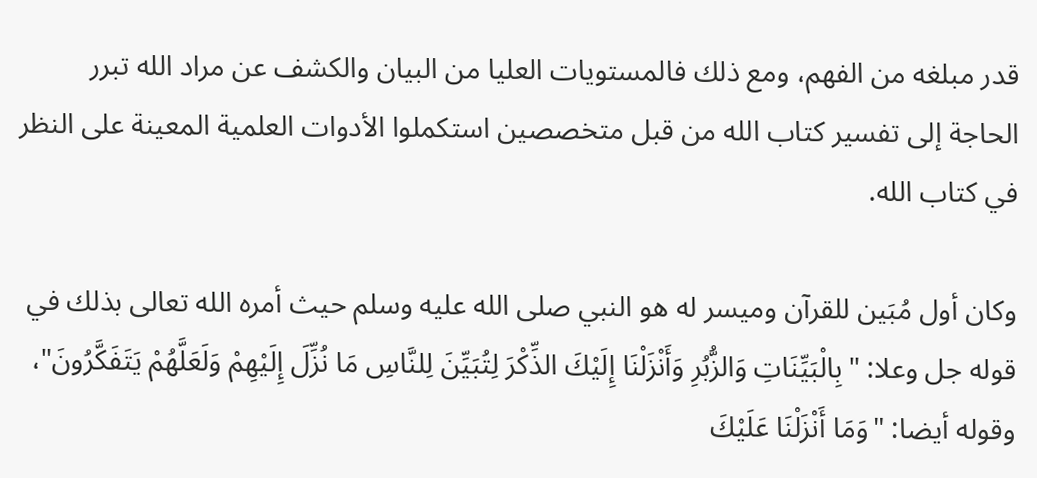قدر مبلغه من الفهم، ومع ذلك فالمستويات العليا من البيان والكشف عن مراد الله تبرر الحاجة إلى تفسير كتاب الله من قبل متخصصين استكملوا الأدوات العلمية المعينة على النظر في كتاب الله.

وكان أول مُبَين للقرآن وميسر له هو النبي صلى الله عليه وسلم حيث أمره الله تعالى بذلك في قوله جل وعلا: "بِالْبَيِّنَاتِ وَالزُّبُرِ وَأَنْزَلْنَا إِلَيْكَ الذِّكْرَ لِتُبَيِّنَ لِلنَّاسِ مَا نُزِّلَ إِلَيْهِمْ وَلَعَلَّهُمْ يَتَفَكَّرُونَ"، وقوله أيضا: "وَمَا أَنْزَلْنَا عَلَيْكَ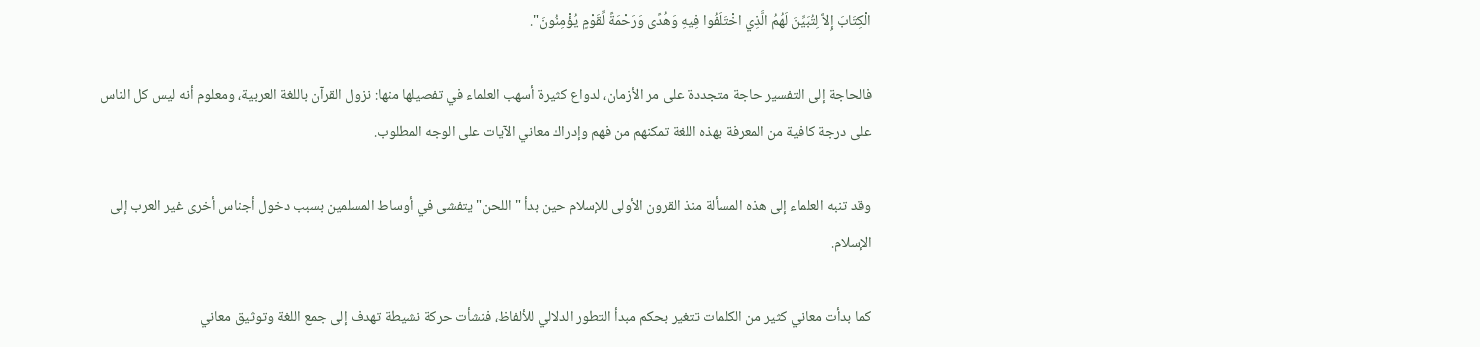الْكِتَابَ إِلاَّ لِتُبَيِّنَ لَهُمُ الَّذِي اخْتَلَفُوا فِيهِ وَهُدًى وَرَحْمَةً لِّقَوْمٍ يُؤْمِنُونَ".

فالحاجة إلى التفسير حاجة متجددة على مر الأزمان، لدواع كثيرة أسهب العلماء في تفصيلها منها: نزول القرآن باللغة العربية، ومعلوم أنه ليس كل الناس على درجة كافية من المعرفة بهذه اللغة تمكنهم من فهم وإدراك معاني الآيات على الوجه المطلوب.

وقد تنبه العلماء إلى هذه المسألة منذ القرون الأولى للإسلام حين بدأ "اللحن" يتفشى في أوساط المسلمين بسبب دخول أجناس أخرى غير العرب إلى الإسلام.

كما بدأت معاني كثير من الكلمات تتغير بحكم مبدأ التطور الدلالي للألفاظ، فنشأت حركة نشيطة تهدف إلى جمع اللغة وتوثيق معاني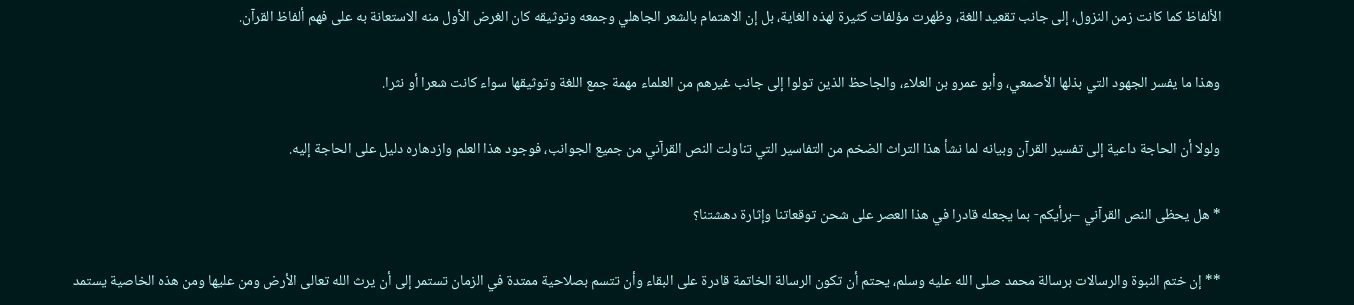الألفاظ كما كانت زمن النزول، إلى جانب تقعيد اللغة، وظهرت مؤلفات كثيرة لهذه الغاية، بل إن الاهتمام بالشعر الجاهلي وجمعه وتوثيقه كان الغرض الأول منه الاستعانة به على فهم ألفاظ القرآن.

وهذا ما يفسر الجهود التي بذلها الأصمعي، وأبو عمرو بن العلاء، والجاحظ الذين تولوا إلى جانب غيرهم من العلماء مهمة جمع اللغة وتوثيقها سواء كانت شعرا أو نثرا.

ولولا أن الحاجة داعية إلى تفسير القرآن وبيانه لما نشأ هذا التراث الضخم من التفاسير التي تناولت النص القرآني من جميع الجوانب، فوجود هذا العلم وازدهاره دليل على الحاجة إليه.

* هل يحظى النص القرآني –برأيكم- بما يجعله قادرا في هذا العصر على شحن توقعاتنا وإثارة دهشتنا؟

** إن ختم النبوة والرسالات برسالة محمد صلى الله عليه وسلم، يحتم أن تكون الرسالة الخاتمة قادرة على البقاء وأن تتسم بصلاحية ممتدة في الزمان تستمر إلى أن يرث الله تعالى الأرض ومن عليها ومن هذه الخاصية يستمد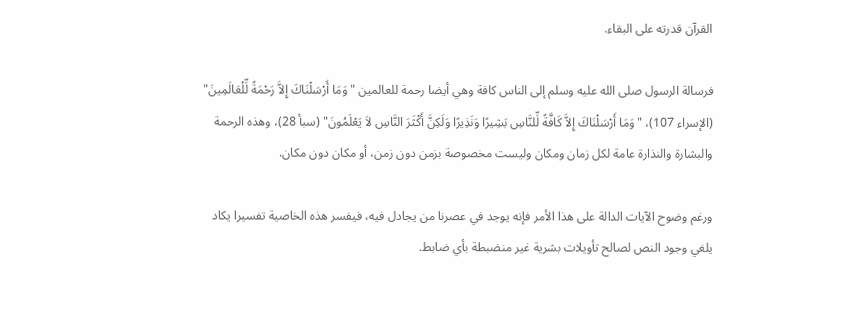القرآن قدرته على البقاء.

فرسالة الرسول صلى الله عليه وسلم إلى الناس كافة وهي أيضا رحمة للعالمين "وَمَا أَرْسَلْنَاكَ إِلاَّ رَحْمَةً لِّلْعَالَمِينَ" (الإسراء 107)، "وَمَا أَرْسَلْنَاكَ إِلاَّ كَافَّةً لِّلنَّاسِ بَشِيرًا وَنَذِيرًا وَلَكِنَّ أَكْثَرَ النَّاسِ لاَ يَعْلَمُونَ" (سبأ 28)، وهذه الرحمة والبشارة والنذارة عامة لكل زمان ومكان وليست مخصوصة بزمن دون زمن، أو مكان دون مكان.

ورغم وضوح الآيات الدالة على هذا الأمر فإنه يوجد في عصرنا من يجادل فيه، فيفسر هذه الخاصية تفسيرا يكاد يلغي وجود النص لصالح تأويلات بشرية غير منضبطة بأي ضابط.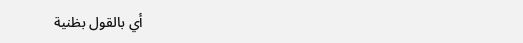أي بالقول بظنية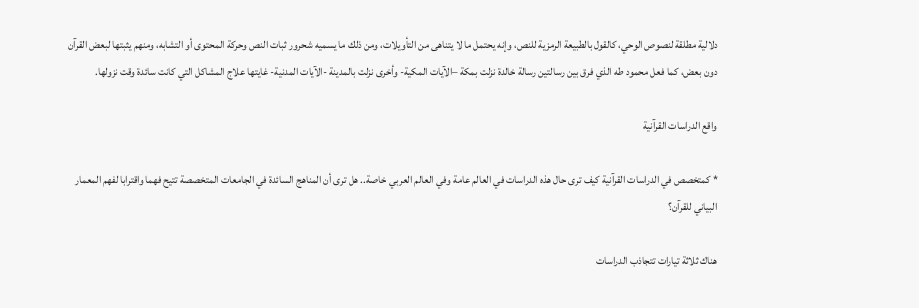دلالية مطلقة لنصوص الوحي، كالقول بالطبيعة الرمزية للنص، وإنه يحتمل ما لا يتناهى من التأويلات، ومن ذلك ما يسميه شحرور ثبات النص وحركة المحتوى أو التشابه، ومنهم يثبتها لبعض القرآن دون بعض، كما فعل محمود طه الذي فرق بين رسالتين رسالة خالدة نزلت بمكة –الآيات المكية- وأخرى نزلت بالمدينة -الآيات المدنية- غايتها علاج المشاكل التي كانت سائدة وقت نزولها.

واقع الدراسات القرآنية

* كمتخصص في الدراسات القرآنية كيف ترى حال هذه الدراسات في العالم عامة وفي العالم العربي خاصة.. هل ترى أن المناهج السائدة في الجامعات المتخصصة تتيح فهما واقترابا لفهم المعمار البياني للقرآن؟

هناك ثلاثة تيارات تتجاذب الدراسات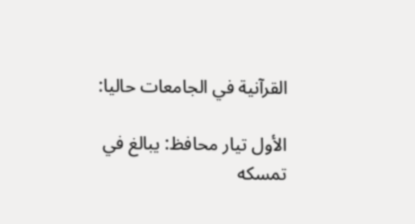القرآنية في الجامعات حاليا:

الأول تيار محافظ: يبالغ في تمسكه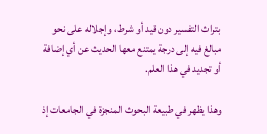بتراث التفسير دون قيد أو شرط، وإجلاله على نحو مبالغ فيه إلى درجة يمتنع معها الحديث عن أي إضافة أو تجديد في هذا العلم.

وهذا يظهر في طبيعة البحوث المنجزة في الجامعات إذ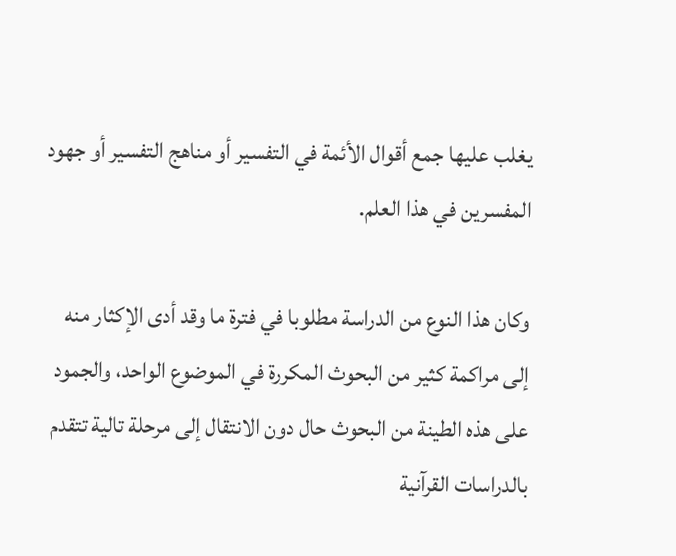يغلب عليها جمع أقوال الأئمة في التفسير أو مناهج التفسير أو جهود المفسرين في هذا العلم.

وكان هذا النوع من الدراسة مطلوبا في فترة ما وقد أدى الإكثار منه إلى مراكمة كثير من البحوث المكررة في الموضوع الواحد، والجمود على هذه الطينة من البحوث حال دون الانتقال إلى مرحلة تالية تتقدم بالدراسات القرآنية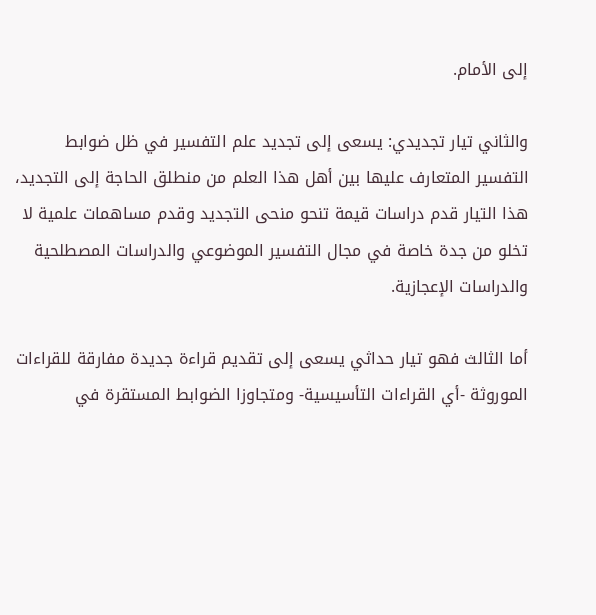إلى الأمام.

والثاني تيار تجديدي: يسعى إلى تجديد علم التفسير في ظل ضوابط التفسير المتعارف عليها بين أهل هذا العلم من منطلق الحاجة إلى التجديد، هذا التيار قدم دراسات قيمة تنحو منحى التجديد وقدم مساهمات علمية لا تخلو من جدة خاصة في مجال التفسير الموضوعي والدراسات المصطلحية والدراسات الإعجازية.

أما الثالث فهو تيار حداثي يسعى إلى تقديم قراءة جديدة مفارقة للقراءات الموروثة -أي القراءات التأسيسية- ومتجاوزا الضوابط المستقرة في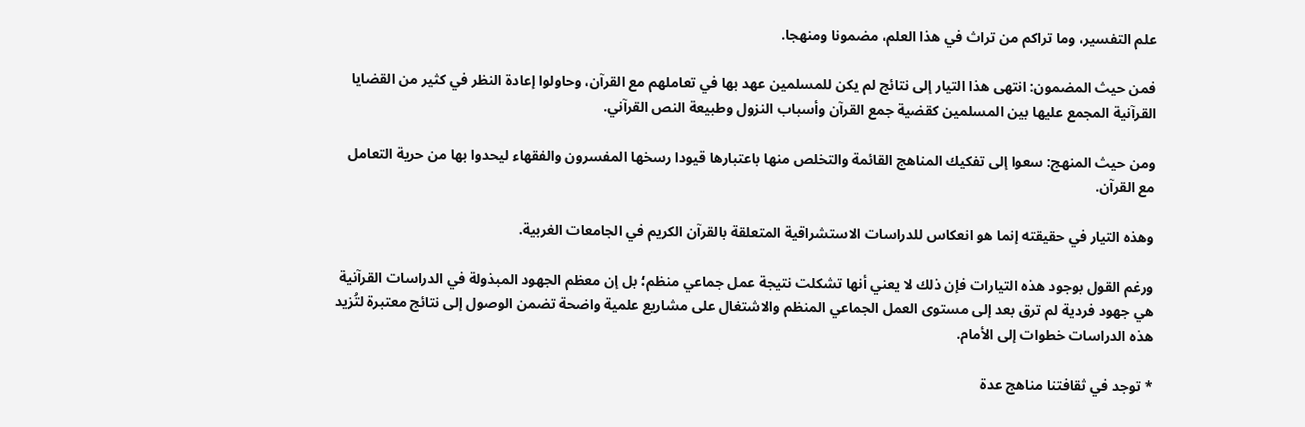علم التفسير، وما تراكم من تراث في هذا العلم، مضمونا ومنهجا.

فمن حيث المضمون: انتهى هذا التيار إلى نتائج لم يكن للمسلمين عهد بها في تعاملهم مع القرآن، وحاولوا إعادة النظر في كثير من القضايا القرآنية المجمع عليها بين المسلمين كقضية جمع القرآن وأسباب النزول وطبيعة النص القرآني.

ومن حيث المنهج: سعوا إلى تفكيك المناهج القائمة والتخلص منها باعتبارها قيودا رسخها المفسرون والفقهاء ليحدوا بها من حرية التعامل مع القرآن.

وهذه التيار في حقيقته إنما هو انعكاس للدراسات الاستشراقية المتعلقة بالقرآن الكريم في الجامعات الغربية.

ورغم القول بوجود هذه التيارات فإن ذلك لا يعني أنها تشكلت نتيجة عمل جماعي منظم؛ بل إن معظم الجهود المبذولة في الدراسات القرآنية هي جهود فردية لم ترق بعد إلى مستوى العمل الجماعي المنظم والاشتغال على مشاريع علمية واضحة تضمن الوصول إلى نتائج معتبرة لتُزيد هذه الدراسات خطوات إلى الأمام.

* توجد في ثقافتنا مناهج عدة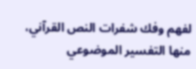لفهم وفك شفرات النص القرآني، منها التفسير الموضوعي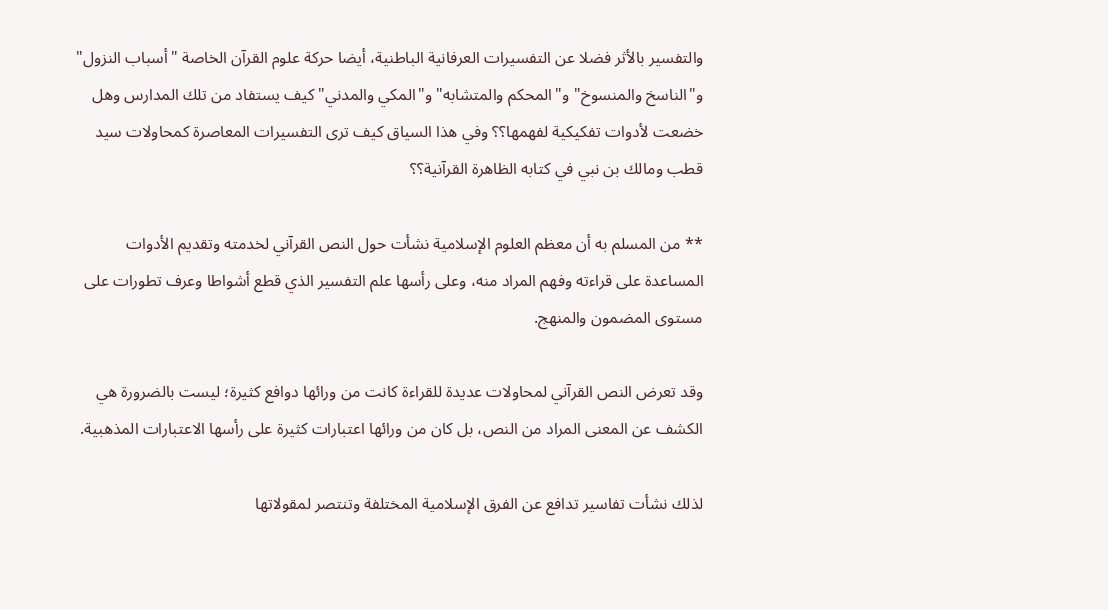والتفسير بالأثر فضلا عن التفسيرات العرفانية الباطنية، أيضا حركة علوم القرآن الخاصة "أسباب النزول" و"الناسخ والمنسوخ" و"المحكم والمتشابه" و"المكي والمدني" كيف يستفاد من تلك المدارس وهل خضعت لأدوات تفكيكية لفهمها؟؟ وفي هذا السياق كيف ترى التفسيرات المعاصرة كمحاولات سيد قطب ومالك بن نبي في كتابه الظاهرة القرآنية؟؟

** من المسلم به أن معظم العلوم الإسلامية نشأت حول النص القرآني لخدمته وتقديم الأدوات المساعدة على قراءته وفهم المراد منه، وعلى رأسها علم التفسير الذي قطع أشواطا وعرف تطورات على مستوى المضمون والمنهج.

وقد تعرض النص القرآني لمحاولات عديدة للقراءة كانت من ورائها دوافع كثيرة؛ ليست بالضرورة هي الكشف عن المعنى المراد من النص، بل كان من ورائها اعتبارات كثيرة على رأسها الاعتبارات المذهبية.

لذلك نشأت تفاسير تدافع عن الفرق الإسلامية المختلفة وتنتصر لمقولاتها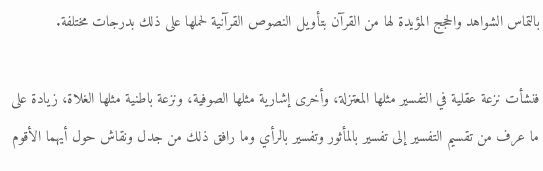بالتماس الشواهد والحجج المؤيدة لها من القرآن بتأويل النصوص القرآنية لحملها على ذلك بدرجات مختلفة.

فنشأت نزعة عقلية في التفسير مثلها المعتزلة، وأخرى إشارية مثلها الصوفية، ونزعة باطنية مثلها الغلاة، زيادة على ما عرف من تقسيم التفسير إلى تفسير بالمأثور وتفسير بالرأي وما رافق ذلك من جدل ونقاش حول أيهما الأقوم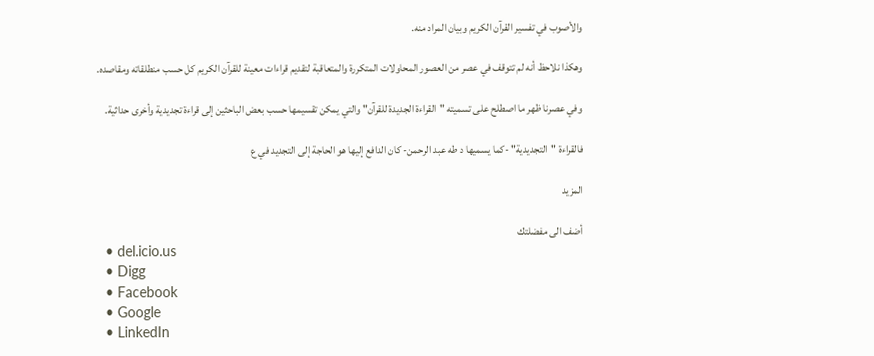والأصوب في تفسير القرآن الكريم وبيان المراد منه.

وهكذا نلاحظ أنه لم تتوقف في عصر من العصور المحاولات المتكررة والمتعاقبة لتقديم قراءات معينة للقرآن الكريم كل حسب منطلقاته ومقاصده.

وفي عصرنا ظهر ما اصطلح على تسميته "القراءة الجديدة للقرآن" والتي يمكن تقسيمها حسب بعض الباحثين إلى قراءة تجديدية وأخرى حداثية.

فالقراءة "التجديدية" -كما يسميها د طه عبد الرحمن- كان الدافع إليها هو الحاجة إلى التجديد في ع

المزيد

أضف الى مفضلتك
  • del.icio.us
  • Digg
  • Facebook
  • Google
  • LinkedIn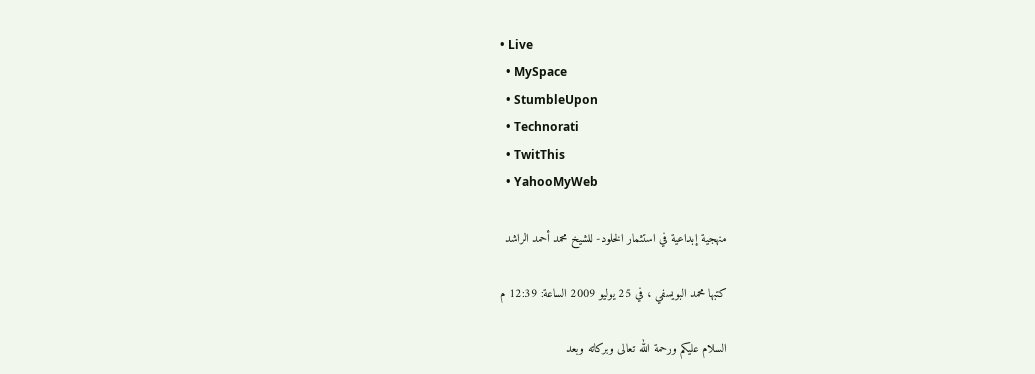• Live
  • MySpace
  • StumbleUpon
  • Technorati
  • TwitThis
  • YahooMyWeb

منهجية إبداعية في استثمار الخلود- للشيخ محمد أحمد الراشد

كتبها محمد البويسفي ، في 25 يوليو 2009 الساعة: 12:39 م

السلام عليكم ورحمة الله تعالى وبركاته وبعد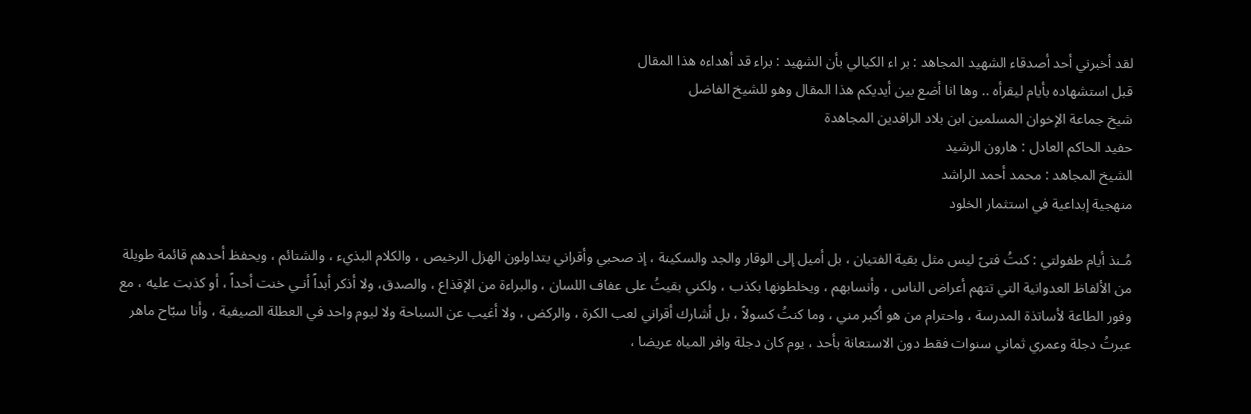لقد أخبرني أحد أصدقاء الشهيد المجاهد : بر اء الكيالي بأن الشهيد : براء قد أهداءه هذا المقال
قبل استشهاده بأيام ليقرأه .. وها انا أضع بين أيديكم هذا المقال وهو للشيخ الفاضل
شيخ جماعة الإخوان المسلمين ابن بلاد الرافدين المجاهدة
حفيد الحاكم العادل : هارون الرشيد
الشيخ المجاهد : محمد أحمد الراشد
منهجية إبداعية في استثمار الخلود

مُـنذ أيام طفولتي : كنتُ فتىً ليس مثل بقية الفتيان ، بل أميل إلى الوقار والجد والسكينة ، إذ صحبي وأقراني يتداولون الهزل الرخيص ، والكلام البذيء ، والشتائم ، ويحفظ أحدهم قائمة طويلة من الألفاظ العدوانية التي تتهم أعراض الناس ، وأنسابهم ، ويخلطونها بكذب ، ولكني بقيتُ على عفاف اللسان ، والبراءة من الإقذاع ، والصدق، ولا أذكر أبداً أنـي خنت أحداً ، أو كذبت عليه ، مع وفور الطاعة لأساتذة المدرسة ، واحترام من هو أكبر مني ، وما كنتُ كسولاً ، بل أشارك أقراني لعب الكرة ، والركض ، ولا أغيب عن السباحة ولا ليوم واحد في العطلة الصيفية ، وأنا سبّاح ماهر عبرتُ دجلة وعمري ثماني سنوات فقط دون الاستعانة بأحد ، يوم كان دجلة وافر المياه عريضا ،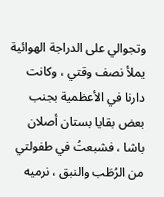وتجوالي على الدراجة الهوائية يملأ نصف وقتي ، وكانت دارنا في الأعظمية بجنب بعض بقايا بستان أصلان باشا ، فشبعتُ في طفولتي من الرُطَب والنبق ، نرميه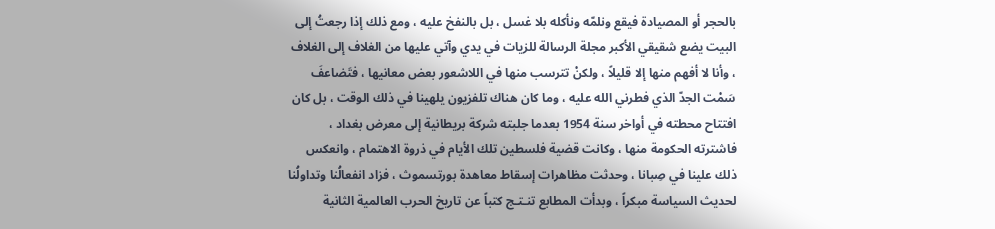بالحجر أو المصيادة فيقع ونلمّه ونأكله بلا غسل ، بل بالنفخ عليه ، ومع ذلك إذا رجعتُ إلى البيت يضع شقيقي الأكبر مجلة الرسالة للزيات في يدي وآتي عليها من الغلاف إلى الغلاف ، وأنا لا أفهم منها إلا قليلاً ، ولكنْ تترسب منها في اللاشعور بعض معانيها ، فتَضاعفَ سَمْت الجدّ الذي فطرني الله عليه ، وما كان هناك تلفزيون يلهينا في ذلك الوقت ، بل كان افتتاح محطته في أواخر سنة 1954 بعدما جلبته شركة بريطانية إلى معرض بغداد ، فاشترته الحكومة منها ، وكانت قضية فلسطين تلك الأيام في ذروة الاهتمام ، وانعكس ذلك علينا في صِبانا ، وحدثت مظاهرات إسقاط معاهدة بورتسموث ، فزاد انفعالُنا وتداولُنا لحديث السياسة مبكراً ، وبدأت المطابع تنـتـج كتباً عن تاريخ الحرب العالمية الثانية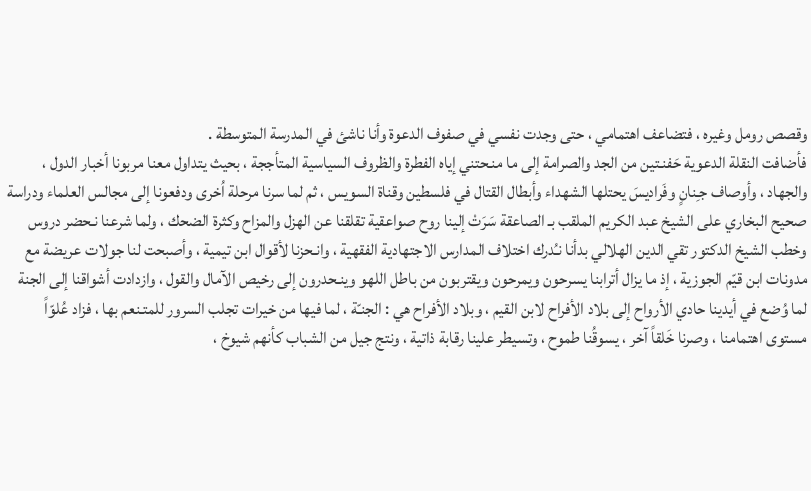وقصص رومل وغيره ، فتضاعف اهتمامي ، حتى وجدت نفسي في صفوف الدعوة وأنا ناشئ في المدرسة المتوسطة .
فأضافت النقلة الدعوية حَفنـتين من الجد والصرامة إلى ما منـحتني إياه الفطرة والظروف السياسية المتأججة ، بحيث يتداول معنا مربونا أخبار الدول ، والجهاد ، وأوصاف جـِنانٍ وفَراديسَ يحتلها الشهداء وأبطال القتال في فلسطين وقناة السويس ، ثم لما سرنا مرحلة اُخرى ودفعونا إلى مجالس العلماء ودراسة صحيح البخاري على الشيخ عبد الكريم الملقب بـ الصاعقة سَرَتْ إلينا روح صواعقية تقلقنا عن الهزل والمزاح وكثرة الضحك ، ولما شرعنا نـحضر دروس وخطب الشيخ الدكتور تقي الدين الهلالي بدأنا نـُدرك اختلاف المدارس الاجتهادية الفقهية ، وانـحزنا لأقوال ابن تيمية ، وأصبحت لنا جولات عريضة مع مدونات ابن قيّم الجوزية ، إذ ما يزال أترابنا يسرحون ويمرحون ويقتربون من باطل اللهو وينـحدرون إلى رخيص الآمال والقول ، وازدادت أشواقنا إلى الجنة لما وُضع في أيدينا حادي الأرواح إلى بلاد الأفراح لابن القيم ، وبلاد الأفراح هي : الجنـّة ، لما فيها من خيرات تجلب السرور للمتـنعم بها ، فزاد عُلوّاً مستوى اهتمامنا ، وصرنا خَلقاً آخر ، يسوقُنا طموح ، وتسيطر علينا رقابة ذاتية ، ونتج جيل من الشباب كأنهم شيوخ ،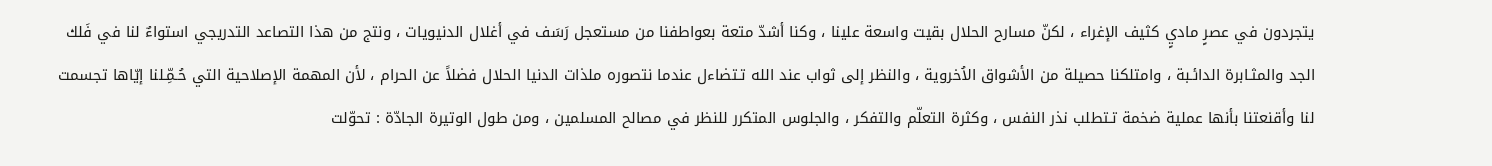يتجردون في عصرٍ ماديٍ كثيف الإغراء ، لكنّ مسارح الحلال بقيت واسعة علينا ، وكنا أشدّ متعة بعواطفنا من مستعجل رَسَف في أغلال الدنيويات ، ونتج من هذا التصاعد التدريجي استواءٌ لنا في فَلك الجد والمثـابرة الدائـبة ، وامتلكنا حصيلة من الأشواق الاُخروية ، والنظر إلى ثواب عند الله تـتضاءل عندما نتصوره ملذات الدنيا الحلال فضلاً عن الحرام ، لأن المهمة الإصلاحية التي حُـمِّـلنا إيّاها تجسمت لنا وأقنعتنا بأنها عملية ضخمة تـتطلب نذر النفس ، وكثرة التعلّم والتفكر ، والجلوس المتكرر للنظر في مصالح المسلمين ، ومن طول الوتيرة الجادّة : تحوّلت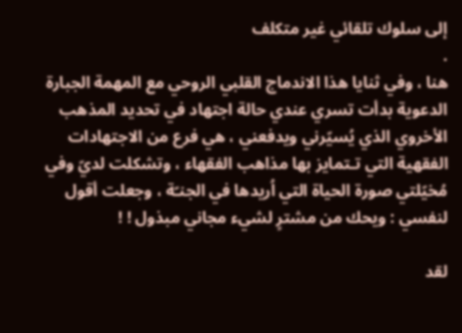إلى سلوك تلقائي غير متكلف
.
هنا ، وفي ثنايا هذا الاندماج القلبي الروحي مع المهمة الجبارة الدعوية بدأت تسري عندي حالة اجتهاد في تحديد المذهب الأخروي الذي يُسيّرني ويدفعني ، هي فرع من الاجتهادات الفقهية التي تـتمايز بها مذاهب الفقهاء ، وتشكلت لديّ وفي مُخيّلتي صورة الحياة التي اُريدها في الجنـّة ، وجعلت أقول لنفسي : ويحك من مشترٍ لشيء مجاني مبذول ! !

لقد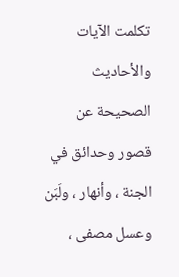تكلمت الآيات والأحاديث الصحيحة عن قصور وحدائق في الجنة ، وأنهار ، ولَبَن وعسل مصفى ،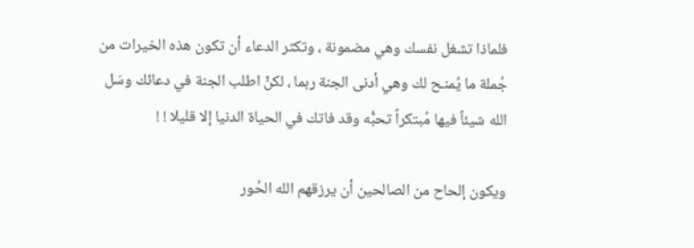فلماذا تشغل نفسك وهي مضمونة ، وتكثر الدعاء أن تكون هذه الخيرات من جُملة ما يُمنـح لك وهي أدنى الجنة ربما ، لكنْ اطلب الجنة في دعائك وسَل الله شيئاً فيها مُبتكراً تحبُّه وقد فاتك في الحياة الدنيا إلا قليلا ! !

ويكون إلحاح من الصالحين أن يرزقهم الله الحُور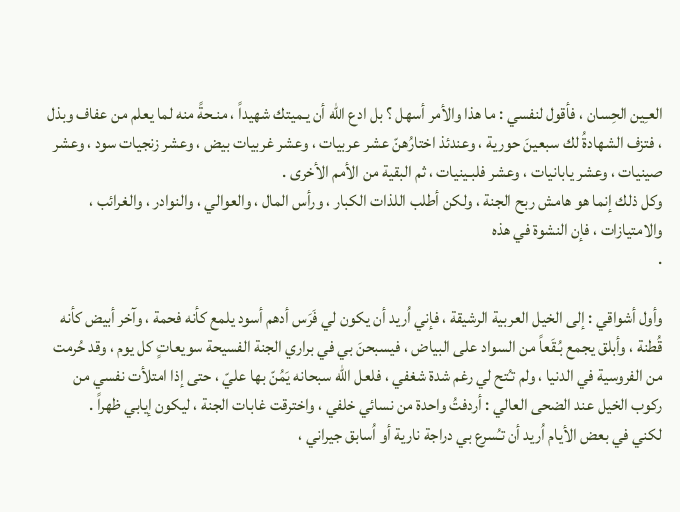العـِين الحِسان ، فأقول لنفسي : ما هذا والأمر أسهل ؟ بل ادع الله أن يـميتك شهيداً ، منـحةً منه لما يعلم من عفاف وبذل ، فتزف الشهادةُ لك سبعينَ حورية ، وعندئذ اختارُهنّ عشر عربيات ، وعشر غربيات بيض ، وعشر زنجيات سود ، وعشر صينيات ، وعشر يابانيات ، وعشر فلبـينيات ، ثم البقية من الأمم الأخرى .
وكل ذلك إنما هو هامش ربح الجنة ، ولكن أطلب اللذات الكبار ، ورأس المال ، والعوالي ، والنوادر ، والغرائب ، والامتيازات ، فإن النشوة في هذه
.

وأول أشواقي : إلى الخيل العربية الرشيقة ، فإني اُريد أن يكون لي فَرَس أدهم أسود يلمع كأنه فحمة ، وآخر أبيض كأنه قُطنة ، وأبلق يجمع بُـقَعاً من السواد على البياض ، فيسبحنَ بي في براري الجنة الفسيحة سويعاتٍ كل يوم ، وقد حُرمت من الفروسية في الدنيا ، ولم تـُتح لي رغم شدة شغفي ، فلعل الله سبحانه يَمُنّ بها عليّ ، حتى إذا امتلأت نفسي من ركوب الخيل عند الضحى العالي : أردفتُ واحدة من نسائي خلفي ، واخترقت غابات الجنة ، ليكون إيابي ظهراً .
لكني في بعض الأيام اُريد أن تـُسرع بي دراجة نارية أو اُسابق جيراني ،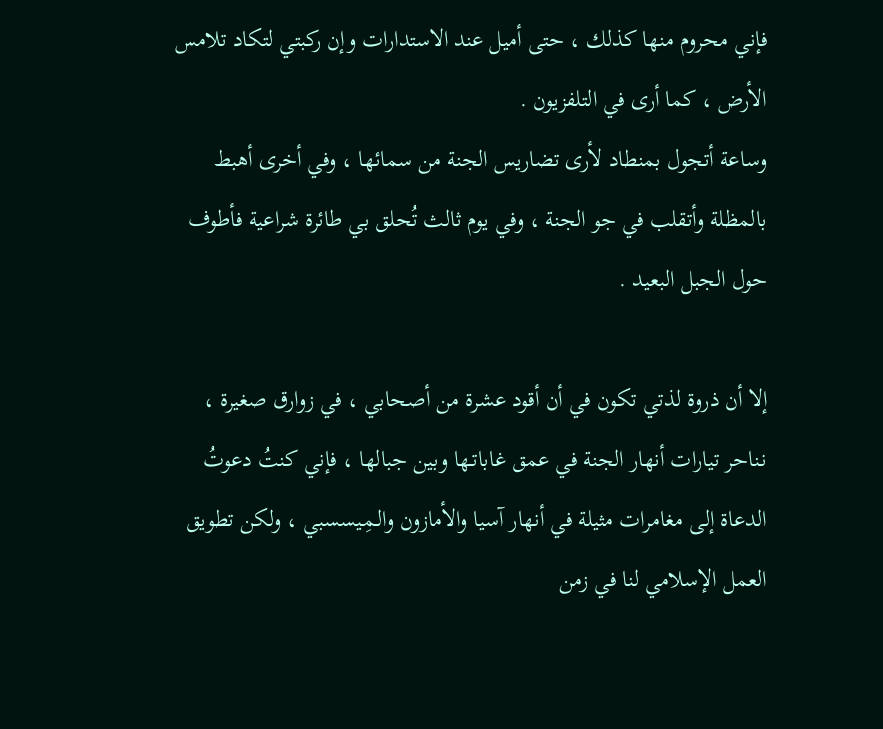فإني محروم منها كذلك ، حتى أميل عند الاستدارات وإن ركبتي لتكاد تلامس الأرض ، كما أرى في التلفزيون .
وساعة أتجول بمنطاد لأرى تضاريس الجنة من سمائها ، وفي أخرى أهبط بالمظلة وأتقلب في جو الجنة ، وفي يوم ثالث تُحلق بي طائرة شراعية فأطوف حول الجبل البعيد .

إلا أن ذروة لذتي تكون في أن أقود عشرة من أصحابي ، في زوارق صغيرة ، نـناحر تيارات أنهار الجنة في عمق غاباتـها وبين جبالها ، فإني كنتُ دعوتُ الدعاة إلى مغامرات مثيلة في أنهار آسيا والأمازون والـمِـيسسبي ، ولكن تطويق العمل الإسلامي لنا في زمن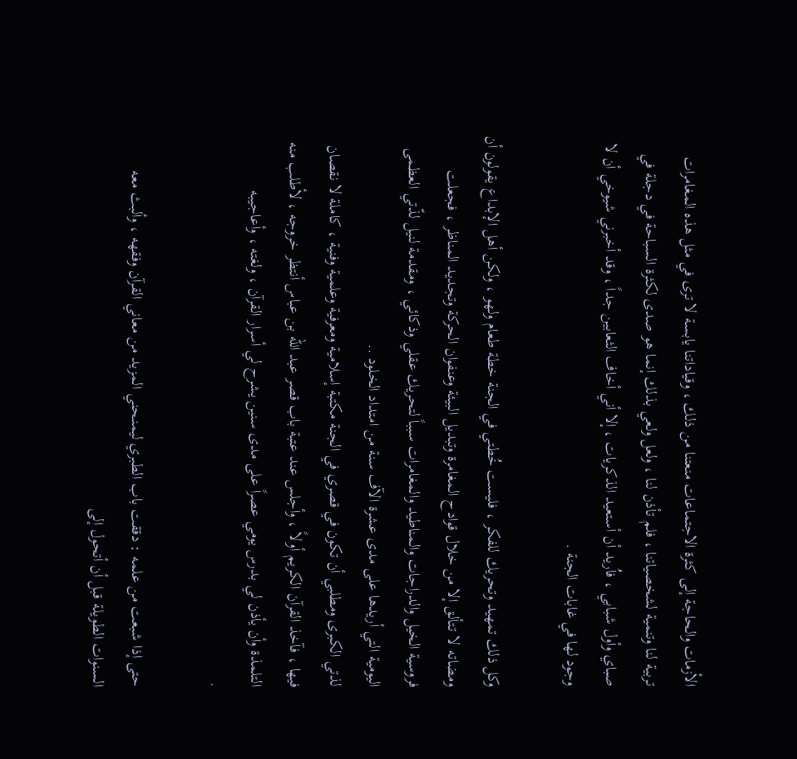الأزمات والحاجة إلى كثرة الاجتماعات منعتنا من ذلك ، وقياداتنا يابسة لا ترى في مثل هذه المغامرات تربية لنا وتنمية لشخصياتنا ، فلم تأذن لنا ، ولعل ولعي بذلك إنما هو صدى لكثرة السباحة في دجلة في صباي وأول شبابي ، فاُريد أن أستعيد الذكريات ، إلا أني أخاف الثعابين جداً ، وقد أخبرني شيوخي أن لا وجود لها في غابات الجنة .

وكل ذلك تمهيد وتحريك للفكر ، فليست خُطتي في الجنة خطة طعام ولهو ، ولكن أهل الإبداع يقولون أن ومضاته لا تـتألق إلا من خلال قوادح المغامرة وتبديل البيئة وعنفوان الحركة وتجديد المناظر ، فجعلت فروسية الخيل والدراجات والمناطيد والمغامرات سبباً لتحريك عقلي وذكائي ، ومقدمة لنيل لذّتي العظمى اليومية التي أريدها على مدى عشرة الآف سنة من امتداد الخلود ..
لذتي الكبرى ومطلبي أن تكون في قصري في الجنة مكتبة إسلامية ومعرفية وعلمية وفنية ، كاملة لا نقصان فيها ، فآخذ القرآن الكريم أولاً ، وأجلس عند عتبة باب قصر عبد الله بن عباس أنتظر خروجه ، لأطلب منه التلمذة وأن يأذن لي بدرس يومي عصراً على مدى سنين يشرح لي أسرار القرآن ، ولغته ، وأعاجيبه
.

حتى إذا شبعت من علمه : دققت باب الطبري ليمنـحني المزيد من معاني القرآن وفقهه ، وألبث معه السنوات الطويلة قبل أن أتحول إلى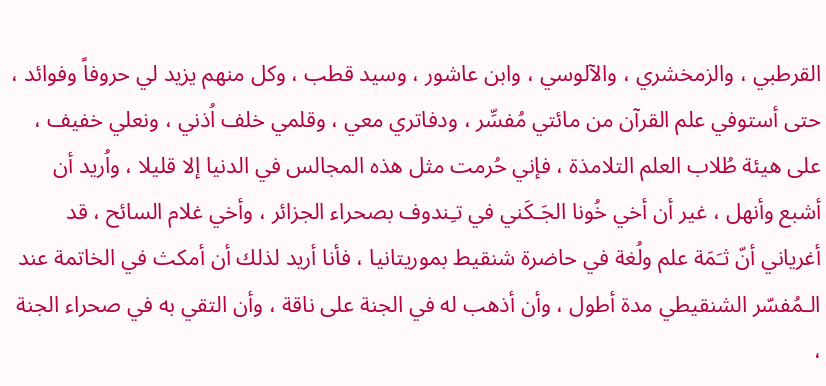القرطبي ، والزمخشري ، والآلوسي ، وابن عاشور ، وسيد قطب ، وكل منهم يزيد لي حروفاً وفوائد ، حتى أستوفي علم القرآن من مائتي مُفسِّر ، ودفاتري معي ، وقلمي خلف اُذني ، ونعلي خفيف ، على هيئة طُلاب العلم التلامذة ، فإني حُرمت مثل هذه المجالس في الدنيا إلا قليلا ، واُريد أن أشبع وأنهل ، غير أن أخي خُونا الجَـكَني في تـِندوف بصحراء الجزائر ، وأخي غلام السائح ، قد أغرياني أنّ ثـَمَة علم ولُغة في حاضرة شنقيط بموريتانيا ، فأنا أريد لذلك أن أمكث في الخاتمة عند الـمُفسّر الشنقيطي مدة أطول ، وأن أذهب له في الجنة على ناقة ، وأن التقي به في صحراء الجنة ،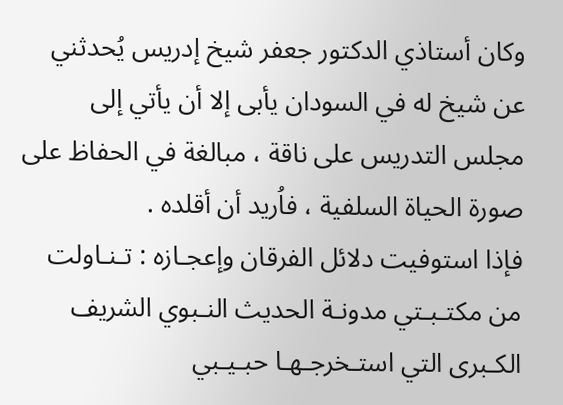وكان أستاذي الدكتور جعفر شيخ إدريس يُحدثني عن شيخ له في السودان يأبى إلا أن يأتي إلى مجلس التدريس على ناقة ، مبالغة في الحفاظ على صورة الحياة السلفية ، فاُريد أن أقلده .
فإذا استوفيت دلائل الفرقان وإعجـازه : تـنـاولت من مكتـبـتي مدونـة الحديث النـبوي الشريف الكـبرى التي استـخرجـهـا حبـيـبي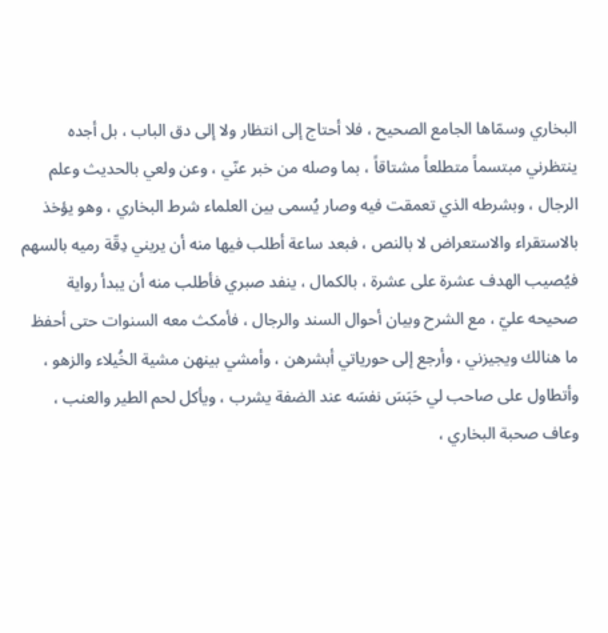البخاري وسمّاها الجامع الصحيح ، فلا أحتاج إلى انتظار ولا إلى دق الباب ، بل أجده ينتظرني مبتسماً متطلعاً مشتاقاً ، بما وصله من خبر عنّي ، وعن ولعي بالحديث وعلم الرجال ، وبشرطه الذي تعمقت فيه وصار يُسمى بين العلماء شرط البخاري ، وهو يؤخذ بالاستقراء والاستعراض لا بالنص ، فبعد ساعة أطلب فيها منه أن يريني دِقّة رميه بالسهم فيُصيب الهدف عشرة على عشرة ، بالكمال ، ينفد صبري فأطلب منه أن يبدأ رواية صحيحه عليّ ، مع الشرح وبيان أحوال السند والرجال ، فأمكث معه السنوات حتى أحفظ ما هنالك ويجيزني ، وأرجع إلى حورياتي أبشرهن ، وأمشي بينهن مشية الخُيلاء والزهو ، وأتطاول على صاحب لي حَبَسَ نفسَه عند الضفة يشرب ، ويأكل لحم الطير والعنب ، وعاف صحبة البخاري ،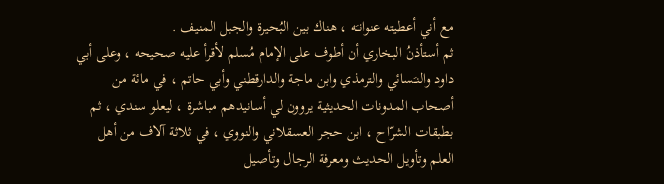مع أني أعطيته عنوانـَه ، هناك بين البُحيرة والجبل المنيف .
ثم أستأذنُ البخاري أن أطوف على الإمام مُسلم لأقرأ عليه صحيحه ، وعلى أبي داود والنـَسائي والترمذي وابن ماجة والدارقطني وأبي حاتم ، في مائة من أصحاب المدونات الحديثية يروون لي أسانيدهم مباشرة ، ليعلو سندي ، ثم بطبقات الشرّاح ، ابن حجر العسقلاني والنووي ، في ثلاثة آلاف من أهل العلم وتأويل الحديث ومعرفة الرجال وتأصيل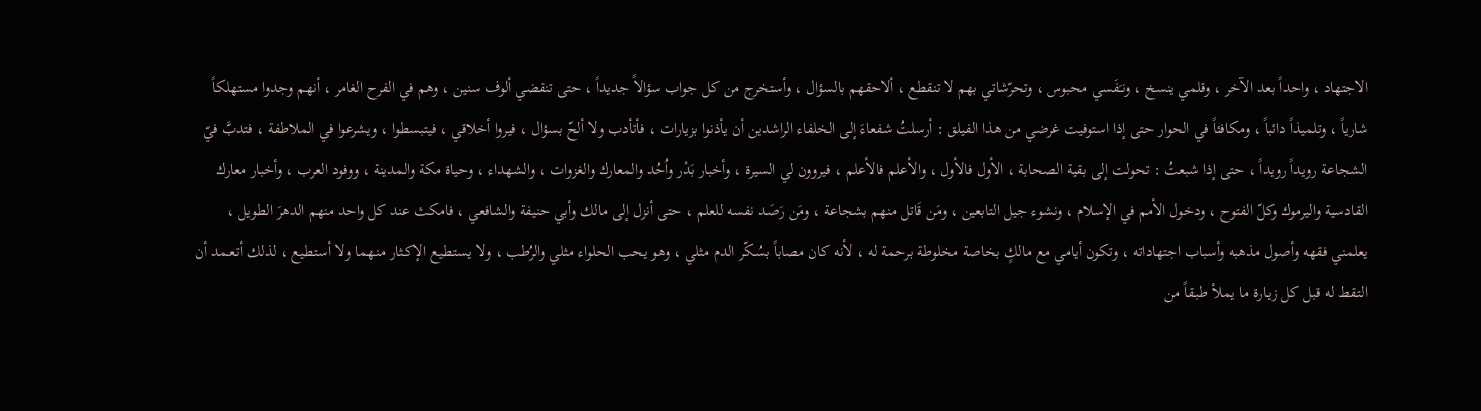الاجتهاد ، واحداً بعد الآخر ، وقلمي ينسخ ، ونـَفَسي محبوس ، وتحرّشاتي بهم لا تنقطع ، ألاحقهم بالسؤال ، وأستخرج من كل جواب سؤالاً جديداً ، حتى تنقضي ألوف سنين ، وهم في الفرح الغامر ، أنهم وجدوا مستهلكاً شارياً ، وتلميذاً دائباً ، ومكافئاً في الحوار حتى إذا استوفيت غرضي من هذا الفيلق : أرسلتُ شفعاءَ إلى الخلفاء الراشدين أن يأذنوا بزيارات ، فأتأدب ولا ألحّ بسؤال ، فيروا أخلاقي ، فيتبسطوا ، ويشرعوا في الملاطفة ، فتدبَّ فيّ الشجاعة رويداً رويداً ، حتى إذا شبعتُ : تحولت إلى بقية الصحابة ، الأول فالأول ، والأعلم فالأعلم ، فيروون لي السيرة ، وأخبار بَدْر واُحُد والمعارك والغزوات ، والشهداء ، وحياة مكة والمدينة ، ووفود العرب ، وأخبار معارك القادسية واليرموك وكلّ الفتوح ، ودخول الأمم في الإسلام ، ونشوء جيل التابعين ، ومَن قَاتل منهم بشجاعة ، ومَن رَصَـد نفسه للعلم ، حتى أنزل إلى مالك وأبي حنيفة والشافعي ، فامكث عند كل واحد منهم الدهرَ الطويل ، يعلمني فقهه وأصول مذهبه وأسباب اجتهاداته ، وتكون أيامي مع مالكٍ بخاصة مخلوطة برحمة له ، لأنه كان مصاباً بسُـكّر الدم مثلي ، وهو يحب الحلواء مثلي والرُطب ، ولا يستـطيع الإكـثار منـهما ولا أستـطيع ، لذلك أتـعـمد أن التـقط له قبل كل زيـارة ما يملأ طبـقاً من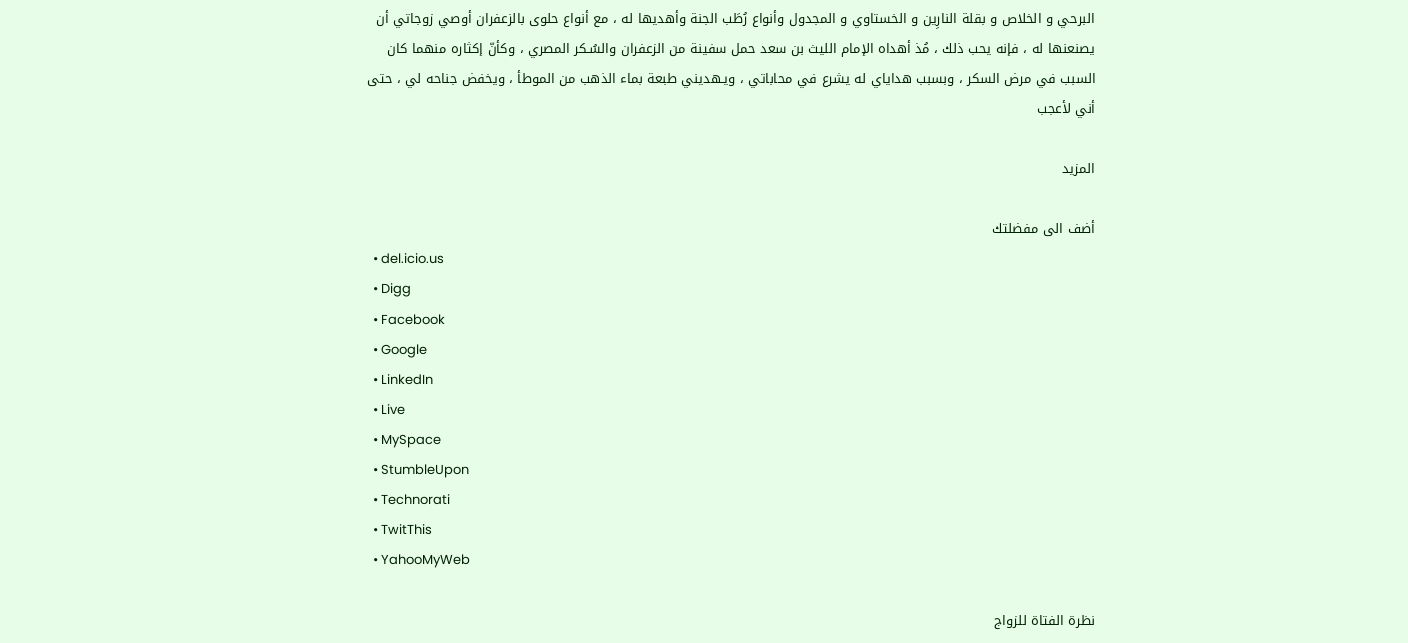البرحي و الخلاص و بقلة النارِين و الخستاوي و المجدول وأنواع رُطَب الجنة وأهديها له ، مع أنواع حلوى بالزعفران أوصي زوجاتي أن يصنعنها له ، فإنه يحب ذلك ، مُذ أهداه الإمام الليث بن سعد حمل سفينة من الزعفران والسُـكر المصري ، وكأنّ إكثاره منهما كان السبب في مرض السكر ، وبسبب هداياي له يشرع في محاباتي ، ويـهديني طبعة بماء الذهب من الموطأ ، ويخفض جناحه لي ، حتى أني لأعجب

المزيد

أضف الى مفضلتك
  • del.icio.us
  • Digg
  • Facebook
  • Google
  • LinkedIn
  • Live
  • MySpace
  • StumbleUpon
  • Technorati
  • TwitThis
  • YahooMyWeb

نظرة الفتاة للزواج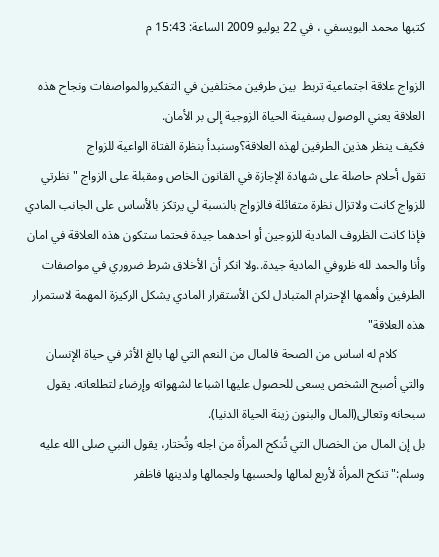كتبها محمد البويسفي ، في 22 يوليو 2009 الساعة: 15:43 م

الزواج علاقة اجتماعية تربط  بين طرفين مختلفين في التفكيروالمواصفات ونجاح هذه العلاقة يعني الوصول بسفينة الحياة الزوجية إلى بر الأمان.
فكيف ينظر هذين الطرفين لهذه العلاقة؟وسنبدأ بنظرة الفتاة الواعية للزواج
تقول أحلام حاصلة على شهادة الإجازة في القانون الخاص ومقبلة على الزواج "نظرتي للزواج كانت ولاتزال نظرة متفائلة فالزواج بالنسبة لي يرتكز بالأساس على الجانب المادي فإذا كانت الظروف المادية للزوجين أو احدهما جيدة فحتما ستكون هذه العلاقة في امان وأنا والحمد لله ظروفي المادية جيدة..ولا انكر أن الأخلاق شرط ضروري في مواصفات الطرفين وأهمها الإحترام المتبادل لكن الأستقرار المادي يشكل الركيزة المهمة لاستمرار هذه العلاقة"
         كلام له اساس من الصحة فالمال من النعم التي لها بالغ الأثر في حياة الإنسان والتي أصبح الشخص يسعى للحصول عليها اشباعا لشهواته وإرضاء لتطلعاته. يقول سبحانه وتعالى(المال والبنون زينة الحياة الدنيا).
بل إن المال من الخصال التي تُنكح المرأة من اجله وتُختار، يقول النبي صلى الله عليه وسلم:"تنكح المرأة لأربع لمالها ولحسبها ولجمالها ولدينها فاظفر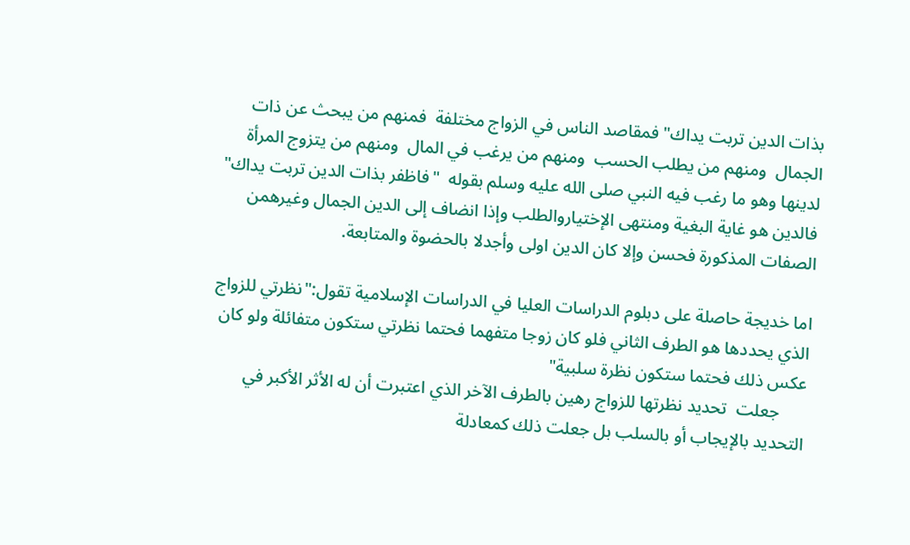بذات الدين تربت يداك"فمقاصد الناس في الزواج مختلفة  فمنهم من يبحث عن ذات الجمال  ومنهم من يطلب الحسب  ومنهم من يرغب في المال  ومنهم من يتزوج المرأة لدينها وهو ما رغب فيه النبي صلى الله عليه وسلم بقوله  "فاظفر بذات الدين تربت يداك" فالدين هو غاية البغية ومنتهى الإختياروالطلب وإذا انضاف إلى الدين الجمال وغيرهمن الصفات المذكورة فحسن وإلا كان الدين اولى وأجدلا بالحضوة والمتابعة.

اما خديجة حاصلة على دبلوم الدراسات العليا في الدراسات الإسلامية تقول:"نظرتي للزواج الذي يحددها هو الطرف الثاني فلو كان زوجا متفهما فحتما نظرتي ستكون متفائلة ولو كان عكس ذلك فحتما ستكون نظرة سلبية"
      جعلت  تحديد نظرتها للزواج رهين بالطرف الآخر الذي اعتبرت أن له الأثر الأكبر في التحديد بالإيجاب أو بالسلب بل جعلت ذلك كمعادلة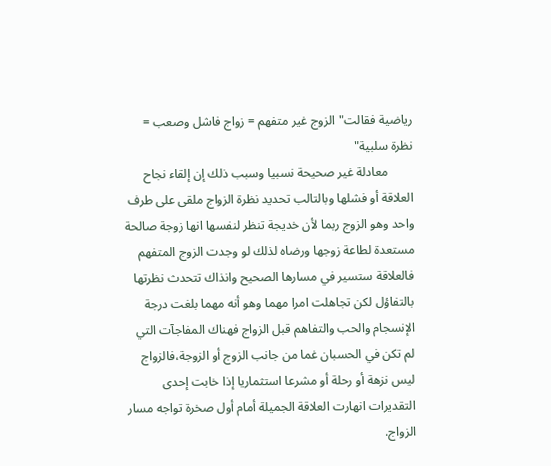رياضية فقالت"الزوج غير متفهم = زواج فاشل وصعب = نظرة سلبية"
        معادلة غير صحيحة نسبيا وسبب ذلك إن إلقاء نجاح العلاقة أو فشلها وبالتالب تحديد نظرة الزواج ملقى على طرف واحد وهو الزوج ربما لأن خديجة تنظر لنفسها انها زوجة صالحة مستعدة لطاعة زوجها ورضاه لذلك لو وجدت الزوج المتفهم فالعلاقة ستسير في مسارها الصحيح وانذاك تتحدث نظرتها بالتفاؤل لكن تجاهلت امرا مهما وهو أنه مهما بلغت درجة الإنسجام والحب والتفاهم قبل الزواج فهناك المفاجآت التي لم تكن في الحسبان غما من جانب الزوج أو الزوجة،فالزواج ليس نزهة أو رحلة أو مشرعا استثماريا إذا خابت إحدى التقديرات انهارت العلاقة الجميلة أمام أول صخرة تواجه مسار الزواج.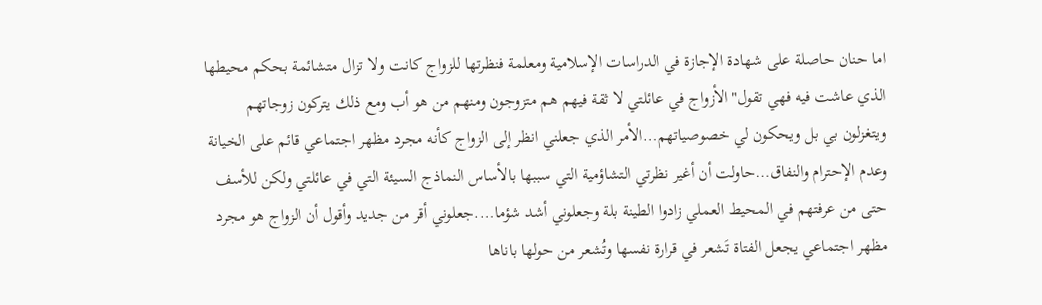اما حنان حاصلة على شهادة الإجازة في الدراسات الإسلامية ومعلمة فنظرتها للزواج كانت ولا تزال متشائمة بحكم محيطها الذي عاشت فيه فهي تقول"الأزواج في عائلتي لا ثقة فيهم هم متزوجون ومنهم من هو أب ومع ذلك يتركون زوجاتهم ويتغزلون بي بل ويحكون لي خصوصياتهم…الأمر الذي جعلني انظر إلى الزواج كأنه مجرد مظهر اجتماعي قائم على الخيانة وعدم الإحترام والنفاق…حاولت أن أغير نظرتي التشاؤمية التي سببها بالأساس النماذج السيئة التي في عائلتي ولكن للأسف حتى من عرفتهم في المحيط العملي زادوا الطينة بلة وجعلوني أشد شؤما….جعلوني أقر من جديد وأقول أن الزواج هو مجرد مظهر اجتماعي يجعل الفتاة تَشعر في قرارة نفسها وتُشعر من حولها باناها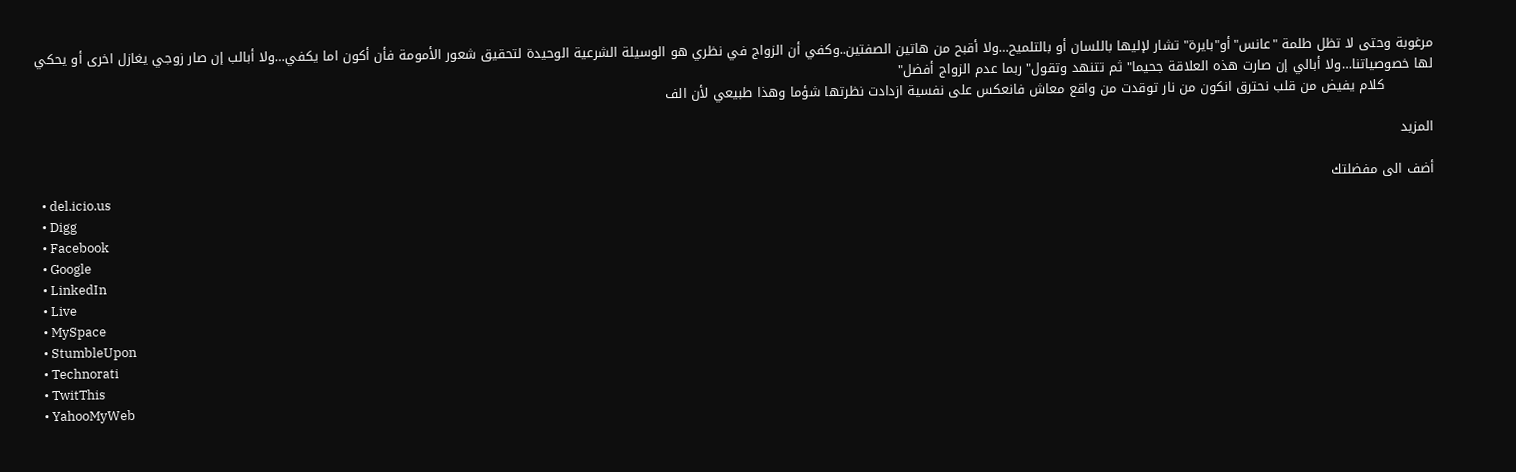مرغوبة وحتى لا تظل طلمة "عانس"أو"بايرة" تشار لإليها باللسان أو بالتلميح…ولا أقبح من هاتين الصفتين..وكفي أن الزواج في نظري هو الوسيلة الشرعية الوحيدة لتحقيق شعور الأمومة فأن أكون اما يكفي…ولا أبالب إن صار زوجي يغازل اخرى أو يحكي لها خصوصياتنا…ولا أبالي إن صارت هذه العلاقة جحيما" ثم تتنهد وتقول" ربما عدم الزواج أفضل"
           كلام يفيض من قلب نحترق انكون من نار توقدت من واقع معاش فانعكس على نفسية ازدادت نظرتها شؤما وهذا طبيعي لأن الف

المزيد

أضف الى مفضلتك
  • del.icio.us
  • Digg
  • Facebook
  • Google
  • LinkedIn
  • Live
  • MySpace
  • StumbleUpon
  • Technorati
  • TwitThis
  • YahooMyWeb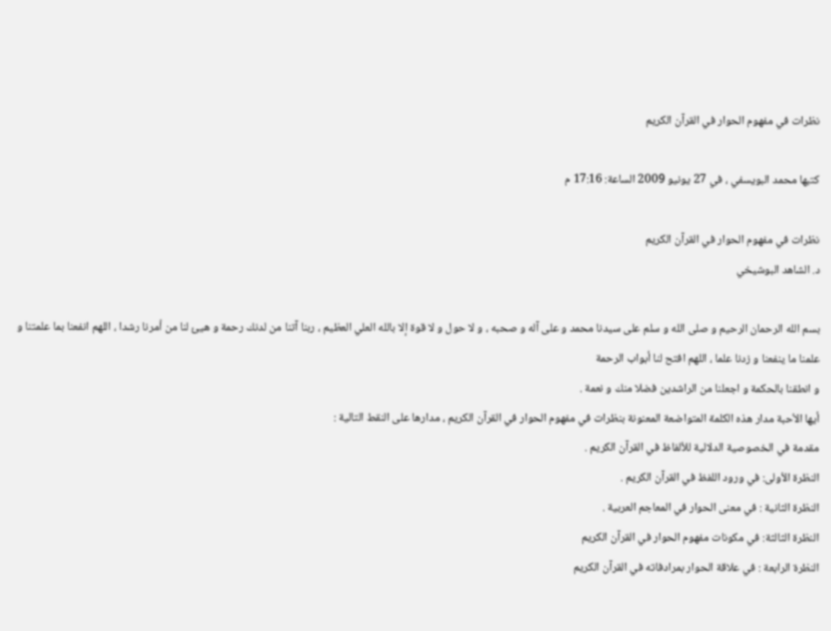نظرات في مفهوم الحوار في القرآن الكريم

كتبها محمد البويسفي ، في 27 يونيو 2009 الساعة: 17:16 م

نظرات في مفهوم الحوار في القرآن الكريم
د. الشاهد البوشيخي

بسم الله الرحمان الرحيم و صلى الله و سلم على سيدنا محمد و على آله و صحبه ، و لا حول و لا قوة إلا بالله العلي العظيم ، ربنا آتنا من لدنك رحمة و هيئ لنا من أمرنا رشدا ، اللهم انفعنا بما علمتنا و علمنا ما ينفعنا و زدنا علما ، اللهم افتح لنا أبواب الرحمة
و انطقنا بالحكمة و اجعلنا من الراشدين فضلا منك و نعمة .
أيها الأحبة مدار هذه الكلمة المتواضعة المعنونة بنظرات في مفهوم الحوار في القرآن الكريم ، مدارها على النقط التالية :
مقدمة في الخصوصية الدلالية للألفاظ في القرآن الكريم .
النظرة الأولى: في ورود اللفظ في القرآن الكريم .
النظرة الثانية : في معنى الحوار في المعاجم العربية .
النظرة الثالثة: في مكونات مفهوم الحوار في القرآن الكريم
النظرة الرابعة : في علاقة الحوار بمرادفاته في القرآن الكريم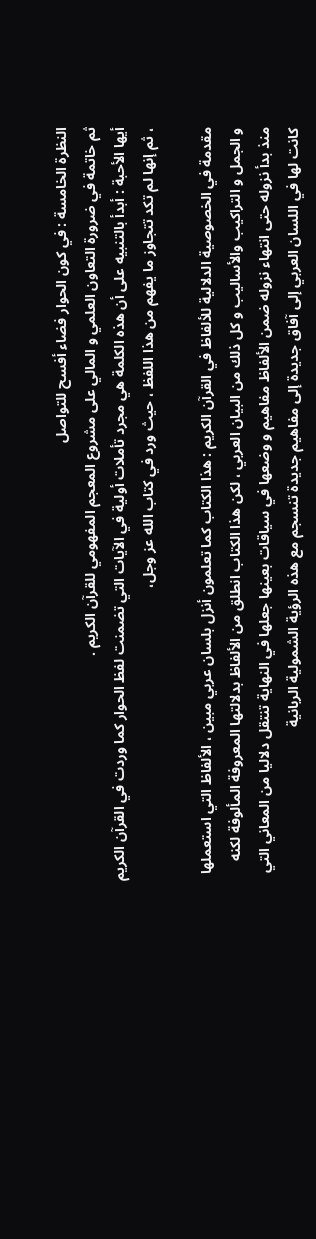النظرة الخامسة : في كون الحوار فضاء أفسح للتواصل
ثم خاتمة في ضرورة التعاون العلمي و المالي على مشروع المعجم المفهومي للقرآن الكريم .
أيها الأحبة : أبدأ بالتنبيه على أن هذه الكلمة هي مجرد تأملات أولية في الآيات التي تضمنت لفظ الحوار كما وردت في القرآن الكريم ، ثم إنها لم تكد تتجاوز ما يفهم من هذا اللفظ ، حيث ورد في كتاب الله عز وجل،

مقدمة في الخصوصية الدلالية للألفاظ في القرآن الكريم : هذا الكتاب كما تعلمون أنزل بلسان عربي مبين ، الألفاظ التي استعملها و الجمل و التراكيب والأساليب و كل ذلك من البيان العربي ، لكن هذا الكتاب انطلق من الألفاظ بدلالتها المعروفة المألوفة لكنه منذ بدأ نزوله حتى انتهاء نزوله ضمن الألفاظ مفاهيم و وضعها في سياقات بعينها جعلها في النهاية تنتقل دلاليا من المعاني التي كانت لها في اللسان العربي إلى آفاق جديدة إلى مفاهيم جديدة تنسجم مع هذه الرؤية الشمولية الربانية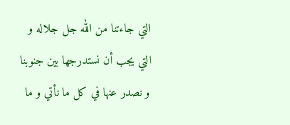التي جاءتنا من الله جل جلاله و التي يجب أن نستدرجها بين جنوبنا و نصدر عنها في كل ما نأتي و ما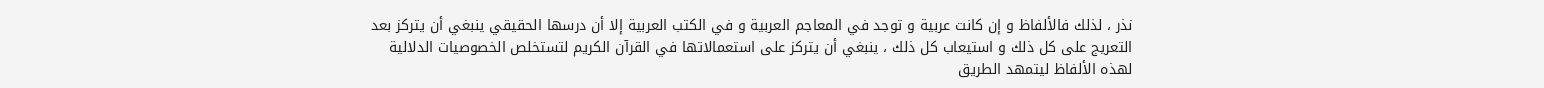نذر ، لذلك فالألفاظ و إن كانت عربية و توجد في المعاجم العربية و في الكتب العربية إلا أن درسها الحقيقي ينبغي أن يتركز بعد التعريج على كل ذلك و استيعاب كل ذلك ، ينبغي أن يتركز على استعمالاتها في القرآن الكريم لتستخلص الخصوصيات الدلالية لهذه الألفاظ ليتمهد الطريق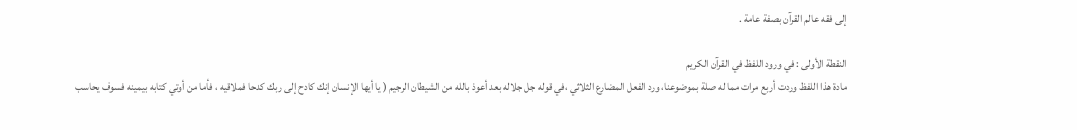إلى فقه عالم القرآن بصفة عامة .

النقطة الأولى : في ورود اللفظ في القرآن الكريم
مادة هذا اللفظ وردت أربع مرات مما له صلة بموضوعنا، ورد الفعل المضارع الثلاثي ،في قوله جل جلاله بعد أعوذ بالله من الشيطان الرجيم ( يا أيها الإنسان إنك كادح إلى ربك كدحا فملاقيه ، فأما من أوتي كتابه بيمينه فسوف يحاسب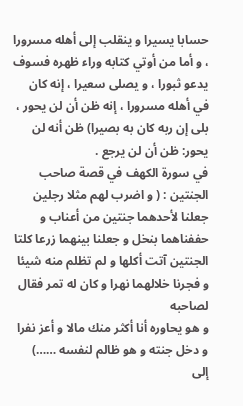حسابا يسيرا و ينقلب إلى أهله مسرورا ، و أما من أوتي كتابه وراء ظهره فسوف يدعو ثبورا ، و يصلى سعيرا ، إنه كان في أهله مسرورا ، إنه ظن أن لن يحور ، بلى إن ربه كان به بصيرا) ظن أنه لن يحور: ظن أن لن يرجع .
في سورة الكهف في قصة صاحب الجنتين : ( و اضرب لهم مثلا رجلين جعلنا لأحدهما جنتين من أعناب و حففناهما بنخل و جعلنا بينهما زرعا كلتا الجنتين آتت أكلها و لم تظلم منه شيئا و فجرنا خلالهما نهرا و كان له تمر فقال لصاحبه
و هو يحاوره أنا أكثر منك مالا و أعز نفرا و دخل جنته و هو ظالم لنفسه ……)
إلى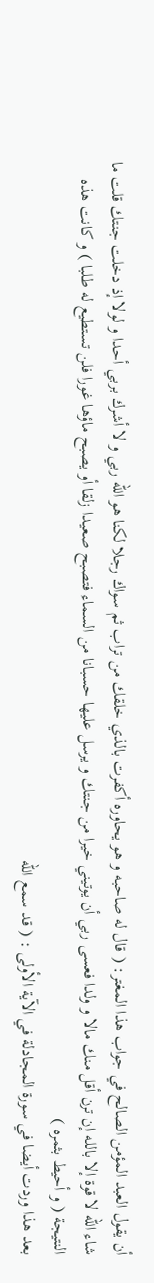أن يقول العبد المؤمن الصالح في جواب هذا المغتر: ( قال له صاحبه و هو يحاوره أكفرت بالذي خلقك من تراب ثم سواك رجلا لكنا هو الله ربي و لا أشرك بربي أحدا و لولا إذ دخلت جنتك قلت ما شاء الله لا قوة إلا بالله إن ترن أقل منك مالا و ولدا فعسى ربي أن يوتيني خيرا من جنتك و يرسل عليها حسبانا من السماء فتصبح صعيدا زلقا أو يصبح ماؤها غورا فلن تستطيع له طلبا ) و كانت هذه النتيجة ( و أحيط بثمره )
بعد هذا وردت أيضا في سورة المجادلة في الآية الأولى : ( قد سمع الله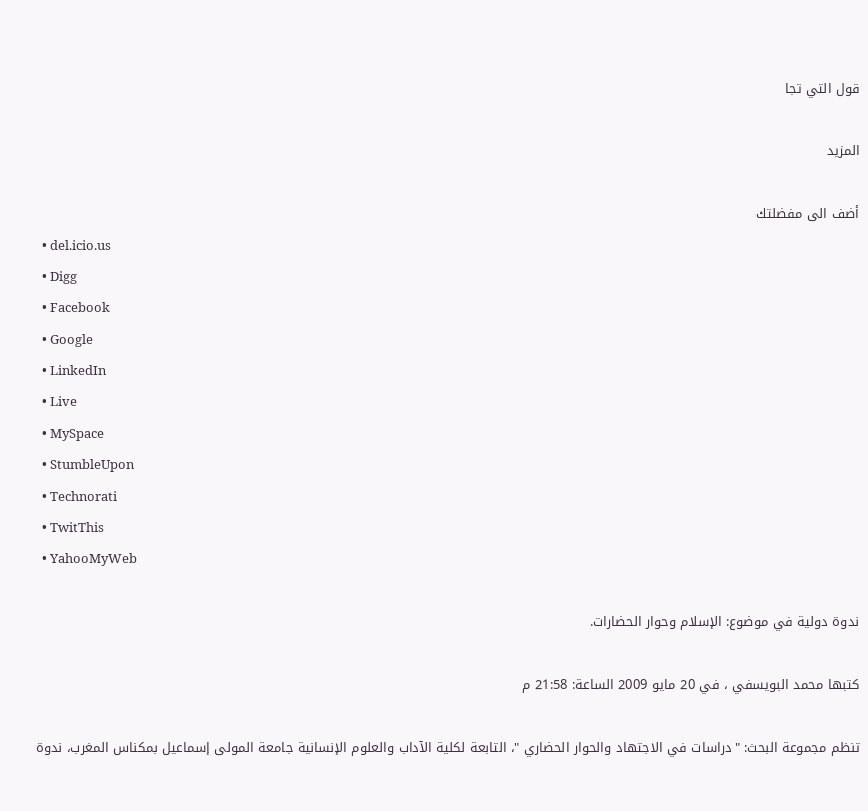قول التي تجا

المزيد

أضف الى مفضلتك
  • del.icio.us
  • Digg
  • Facebook
  • Google
  • LinkedIn
  • Live
  • MySpace
  • StumbleUpon
  • Technorati
  • TwitThis
  • YahooMyWeb

ندوة دولية في موضوع: الإسلام وحوار الحضارات.

كتبها محمد البويسفي ، في 20 مايو 2009 الساعة: 21:58 م

تنظم مجموعة البحث: "دراسات في الاجتهاد والحوار الحضاري "، التابعة لكلية الآداب والعلوم الإنسانية جامعة المولى إسماعيل بمكناس المغرب، ندوة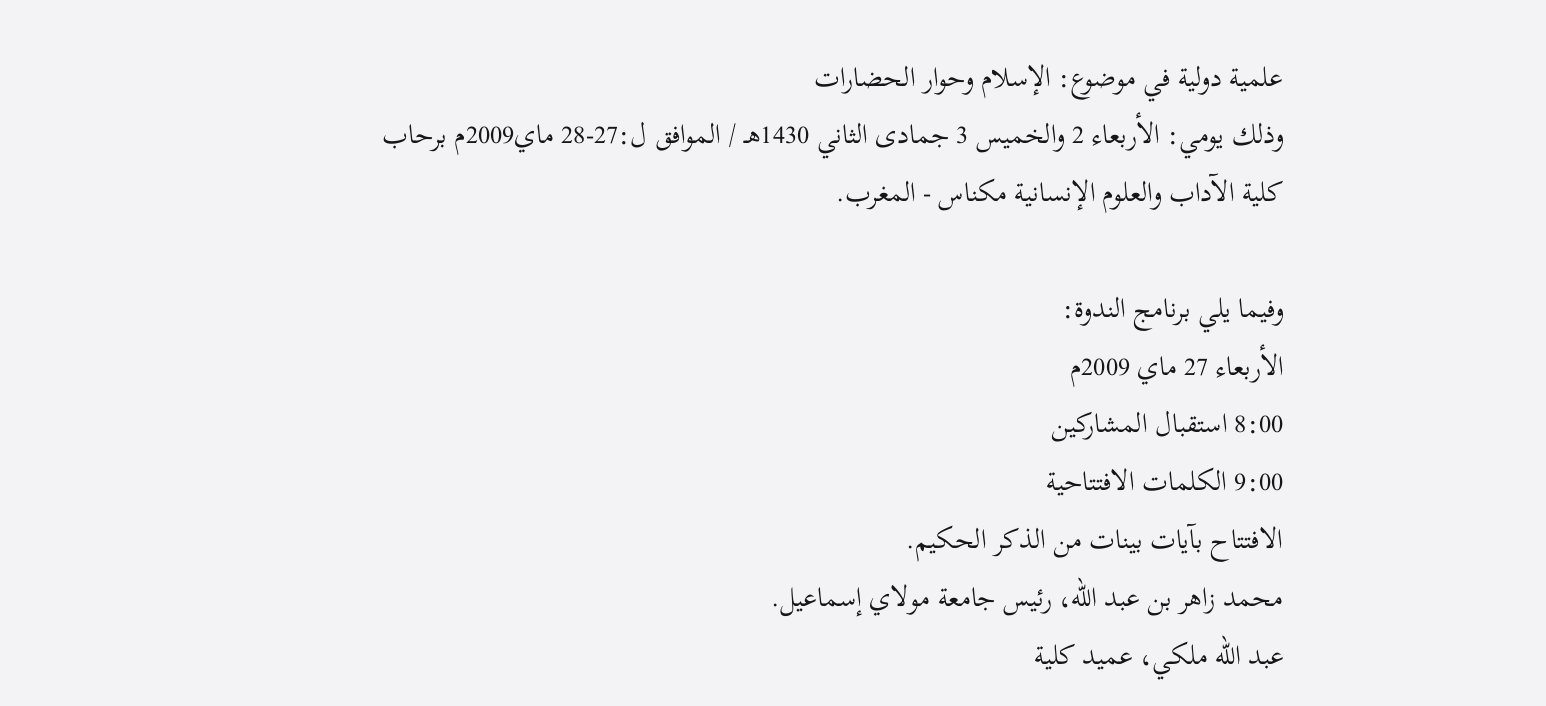علمية دولية في موضوع: الإسلام وحوار الحضارات
وذلك يومي: الأربعاء 2 والخميس 3 جمادى الثاني 1430هـ / الموافق ل:27-28 ماي2009م برحاب كلية الآداب والعلوم الإنسانية مكناس - المغرب.

وفيما يلي برنامج الندوة:
الأربعاء 27 ماي 2009م
8:00 استقبال المشاركين
9:00 الكلمات الافتتاحية
الافتتاح بآيات بينات من الذكر الحكيم.
محمد زاهر بن عبد الله، رئيس جامعة مولاي إسماعيل.
عبد الله ملكي، عميد كلية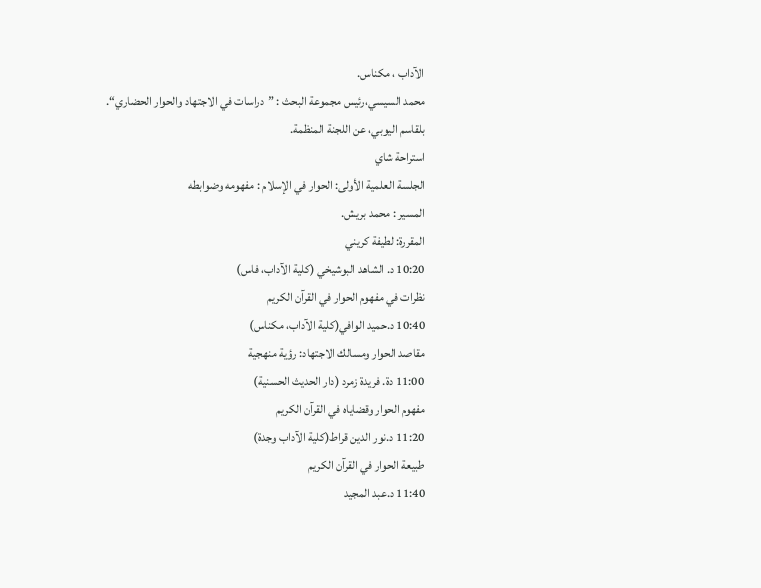الآداب ، مكناس.
محمد السيسي،رئيس مجموعة البحث : ”دراسات في الاجتهاد والحوار الحضاري“.
بلقاسم اليوبي، عن اللجنة المنظمة.
استراحة شاي
الجلسة العلمية الأولى: الحوار في الإسلام : مفهومه وضوابطه
المسير : محمد بريش.
المقررة: لطيفة كريني
10:20 د. الشاهد البوشيخي (كلية الآداب، فاس)
نظرات في مفهوم الحوار في القرآن الكريم
10:40 د.حميد الوافي(كلية الآداب، مكناس)
مقاصد الحوار ومسالك الاجتهاد: رؤية منهجية
11:00 دة. فريدة زمرد (دار الحديث الحسنية)
مفهوم الحوار وقضاياه في القرآن الكريم
11:20 د.نور الدين قراط(كلية الآداب وجدة)
طبيعة الحوار في القرآن الكريم
11:40 د.عبد المجيد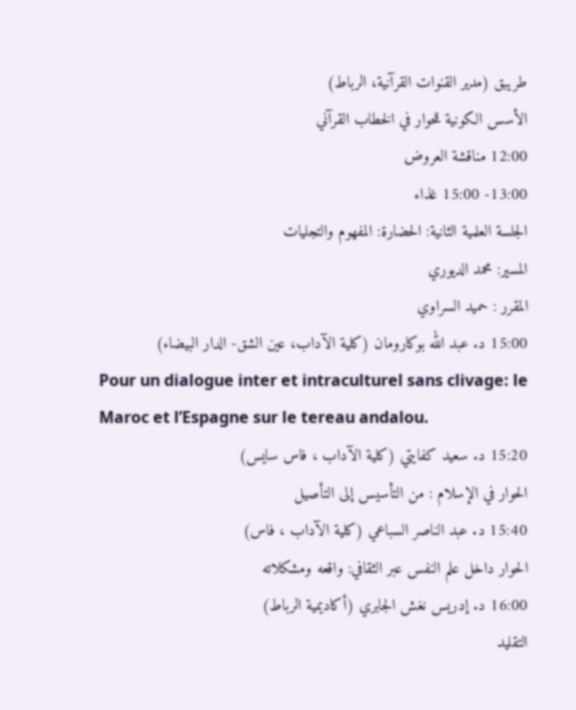طريبق (مدير القنوات القرآنية، الرباط)
الأسس الكونية للحوار في الخطاب القرآني
12:00 مناقشة العروض
13:00- 15:00 غذاء
الجلسة العلمية الثانية: الحضارة: المفهوم والتجليات
المسير: محمد الديوري
المقرر : حميد السراوي
15:00 د. عبد الله بوكارومان (كلية الآداب، عين الشق- الدار البيضاء)
Pour un dialogue inter et intraculturel sans clivage: le Maroc et l’Espagne sur le tereau andalou.
15:20 د. سعيد كفايتي (كلية الآداب ، فاس سايس)
الحوار في الإسلام : من التأسيس إلى التأصيل
15:40 د. عبد الناصر السباعي (كلية الآداب ، فاس)
الحوار داخل علم النفس عبر الثقافي: واقعه ومشكلاته
16:00 د. إدريس نغش الجابري (أكاديمية الرباط)
التقليد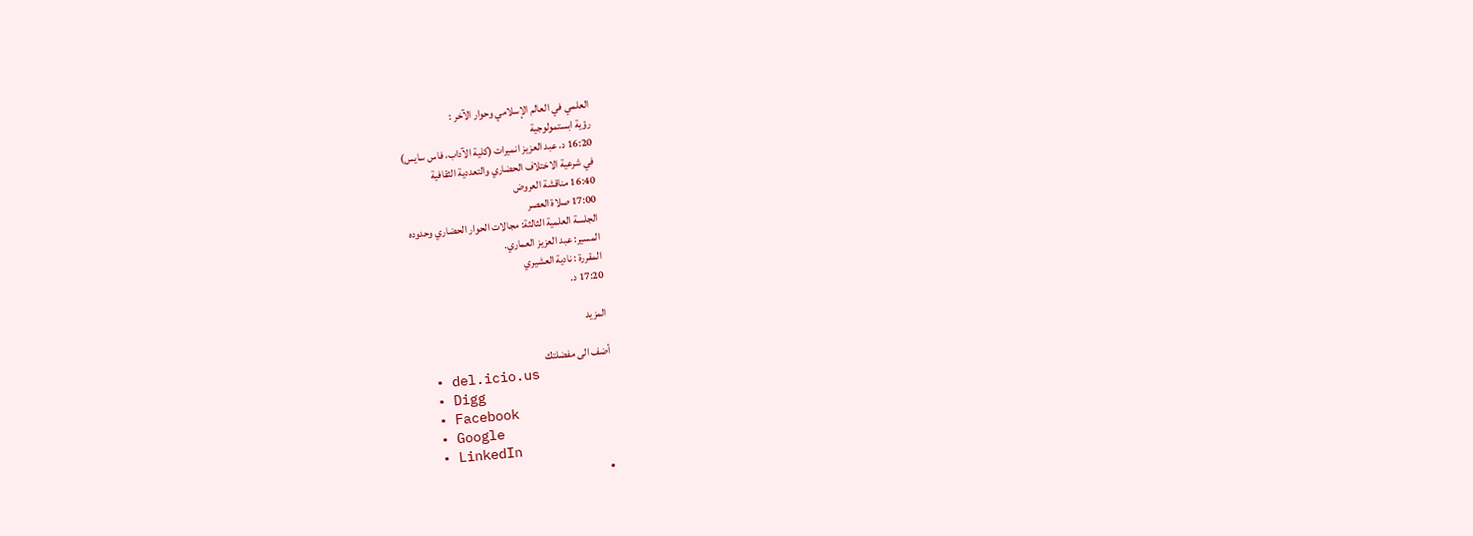العلمي في العالم الإسلامي وحوار الآخر :
رؤية ابستمولوجية
16:20 د. عبد العزيز انميرات (كلية الآداب، فاس سايس)
في شرعية الاختلاف الحضاري والتعددية الثقافية
16:40 مناقشة العروض
17:00 صلاة العصر
الجلسة العلمية الثالثة: مجالات الحوار الحضاري وحدوده
المسير: عبد العزيز العماري.
المقررة : نادية العشيري
17:20 د.

المزيد

أضف الى مفضلتك
  • del.icio.us
  • Digg
  • Facebook
  • Google
  • LinkedIn
  •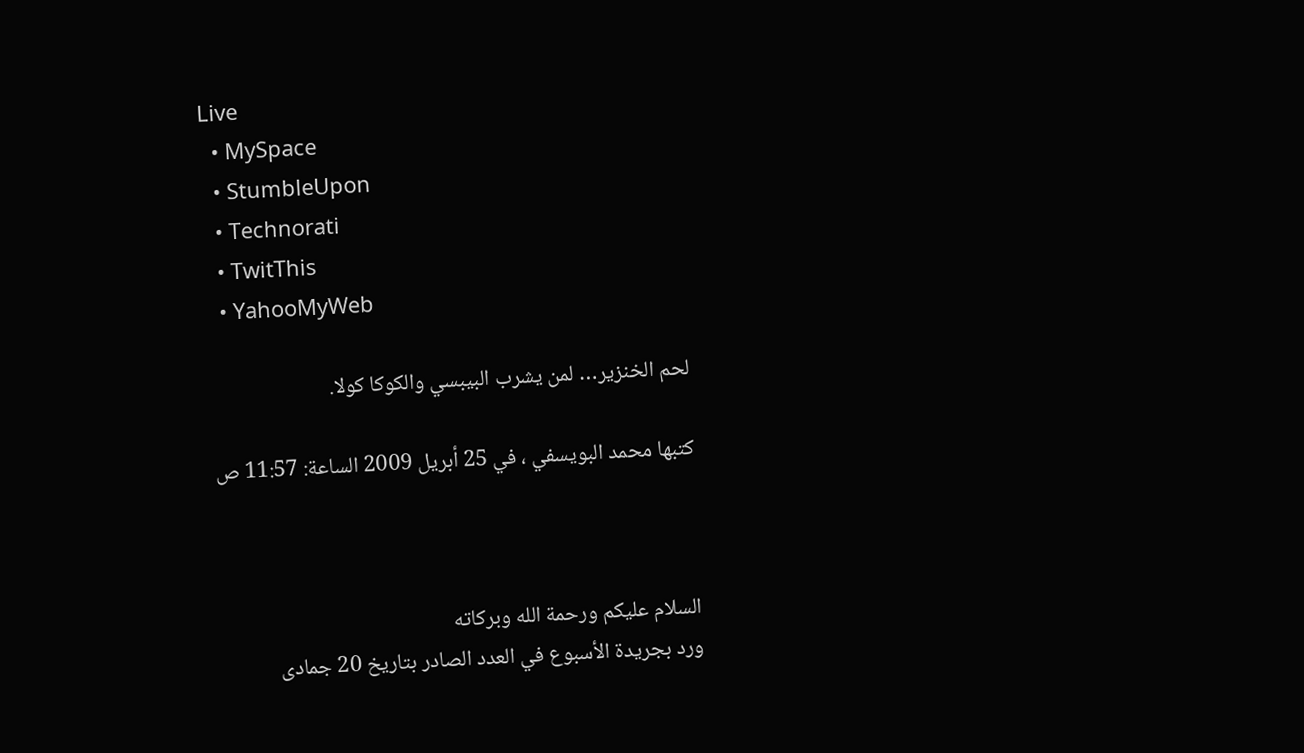Live
  • MySpace
  • StumbleUpon
  • Technorati
  • TwitThis
  • YahooMyWeb

لحم الخنزير… لمن يشرب البيبسي والكوكا كولا.

كتبها محمد البويسفي ، في 25 أبريل 2009 الساعة: 11:57 ص



السلام عليكم ورحمة الله وبركاته
ورد بجريدة الأسبوع في العدد الصادر بتاريخ 20 جمادى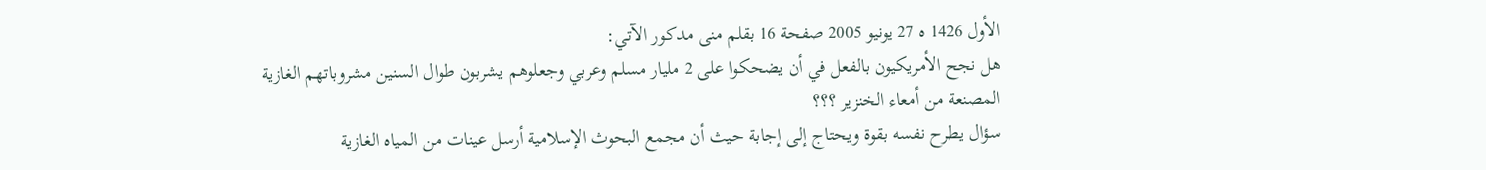الأول 1426 ه 27 يونيو 2005 صفحة 16 بقلم منى مدكور الآتي:
هل نجح الأمريكيون بالفعل في أن يضحكوا على 2 مليار مسلم وعربي وجعلوهم يشربون طوال السنين مشروباتهم الغازية المصنعة من أمعاء الخنزير ؟؟؟
سؤال يطرح نفسه بقوة ويحتاج إلى إجابة حيث أن مجمع البحوث الإسلامية أرسل عينات من المياه الغازية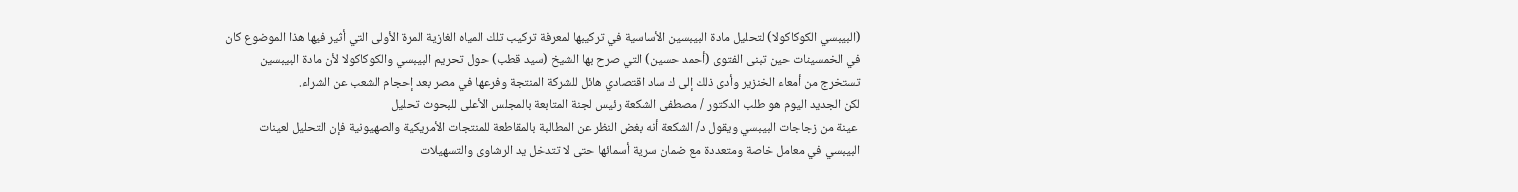(البيبسي الكوكاكولا) لتحليل مادة البيبسين الأساسية في تركيبها لمعرفة تركيب تلك المياه الغازية المرة الأولى التي أثير فيها هذا الموضوع كان في الخمسينات حين تبنى الفتوى (أحمد حسين) التي صرح بها الشيخ (سيد قطب) حول تحريم البيبسي والكوكاكولا لأن مادة البيبسين تستخرج من أمعاء الخنزير وأدى ذلك إلى ك ساد اقتصادي هائل للشركة المنتجة وفرعها في مصر بعد إحجام الشعب عن الشراء.
لكن الجديد اليوم هو طلب الدكتور / مصطفى الشكعة رئيس لجنة المتابعة بالمجلس الأعلى للبحوث تحليل
 عينة من زجاجات البيبسي ويقول د/ الشكعة أنه بغض النظر عن المطالبة بالمقاطعة للمنتجات الأمريكية والصهيونية فإن التحليل لعينات البيبسي في معامل خاصة ومتعددة مع ضمان سرية أسمائها حتى لا تتدخل يد الرشاوى والتسهيلات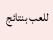للعب بنتائج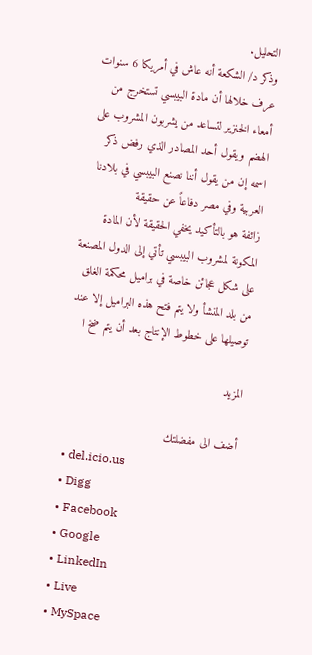التحليل.
وذكر د/ الشكعة أنه عاش في أمريكا 6 سنوات عرف خلالها أن مادة البيبسي تستخرج من أمعاء الخنزير لتساعد من يشربون المشروب على الهضم ويقول أحد المصادر الذي رفض ذكر اسمه إن من يقول أننا نصنع البيبسي في بلادنا العربية وفي مصر دفاعاً عن حقيقة
زائفة هو بالتأكيد يخفي الحقيقة لأن المادة المكونة لمشروب البيبسي تأتي إلى الدول المصنعة على شكل عجائن خاصة في براميل محكمة الغلق من بلد المنشأ ولا يتم فتح هذه البراميل إلا عند توصيلها على خطوط الإنتاج بعد أن يتم ضخ ا

المزيد

أضف الى مفضلتك
  • del.icio.us
  • Digg
  • Facebook
  • Google
  • LinkedIn
  • Live
  • MySpace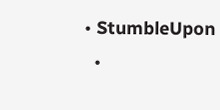• StumbleUpon
  •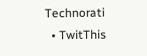Technorati
  • TwitThis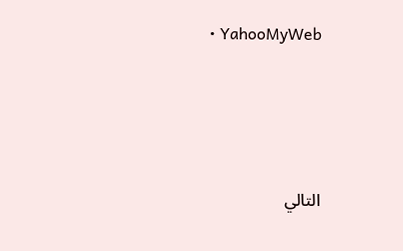• YahooMyWeb




التالي